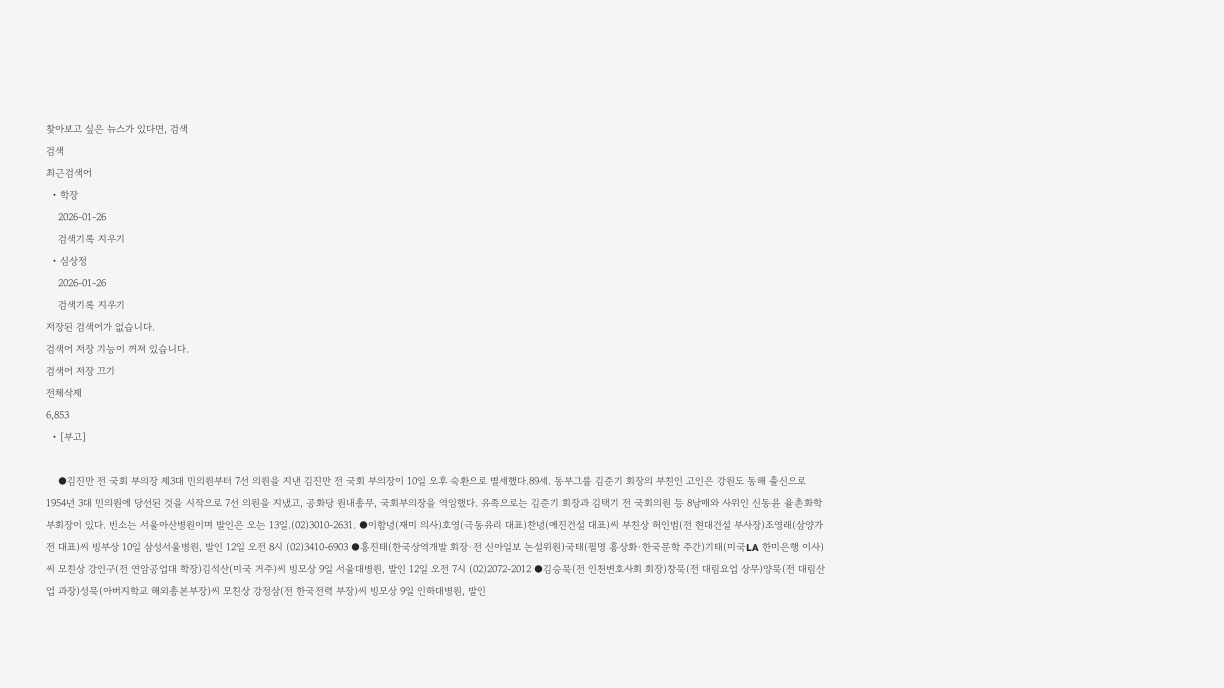찾아보고 싶은 뉴스가 있다면, 검색
검색
최근검색어
  • 학장
    2026-01-26
    검색기록 지우기
  • 심상정
    2026-01-26
    검색기록 지우기
저장된 검색어가 없습니다.
검색어 저장 기능이 꺼져 있습니다.
검색어 저장 끄기
전체삭제
6,853
  • [부고]

    ●김진만 전 국회 부의장 제3대 민의원부터 7선 의원을 지낸 김진만 전 국회 부의장이 10일 오후 숙환으로 별세했다.89세. 동부그룹 김준기 회장의 부친인 고인은 강원도 동해 출신으로 1954년 3대 민의원에 당선된 것을 시작으로 7선 의원을 지냈고, 공화당 원내총무, 국회부의장을 역임했다. 유족으로는 김준기 회장과 김택기 전 국회의원 등 8남매와 사위인 신동윤 율촌화학 부회장이 있다. 빈소는 서울아산병원이며 발인은 오는 13일.(02)3010-2631. ●이함녕(재미 의사)호영(극동유리 대표)찬녕(예진건설 대표)씨 부친상 허인범(전 현대건설 부사장)조영래(삼양가전 대표)씨 빙부상 10일 삼성서울병원, 발인 12일 오전 8시 (02)3410-6903 ●홍진태(한국상역개발 회장·전 신아일보 논설위원)국태(필명 홍상화·한국문학 주간)기태(미국LA 한미은행 이사)씨 모친상 강인구(전 연암공업대 학장)김석산(미국 거주)씨 빙모상 9일 서울대병원, 발인 12일 오전 7시 (02)2072-2012 ●김승묵(전 인천변호사회 회장)창묵(전 대림요업 상무)양묵(전 대림산업 과장)성묵(아버지학교 해외총본부장)씨 모친상 강정삼(전 한국전력 부장)씨 빙모상 9일 인하대병원, 발인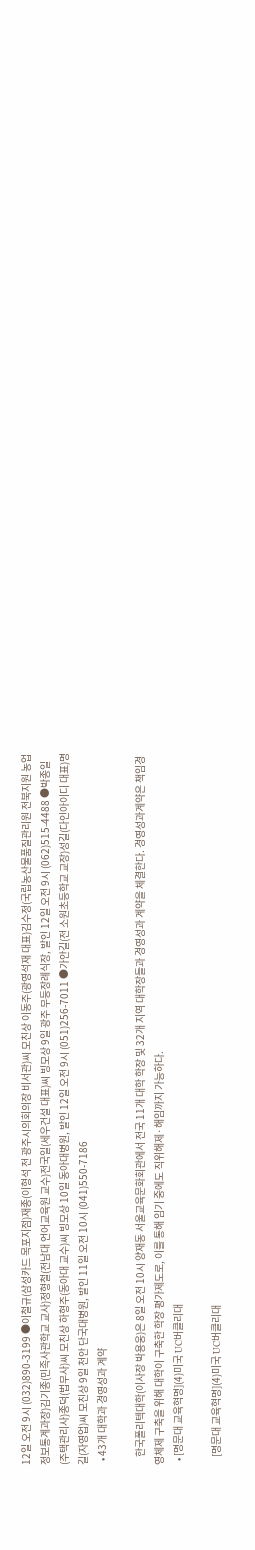12일 오전 9시 (032)890-3199 ●이철규(삼성카드 목포지점)재종(이형석 전 광주시의회의장 비서관)씨 모친상 이동주(광영석재 대표)김수정(국립농산물품질관리원 전북지원 농업정보통계과장)김기종(민족사관학교 교사)정형철(전남대 언어교육원 교수)전국일(세우건설 대표)씨 빙모상 9일 광주 무등장례식장, 발인 12일 오전 9시 (062)515-4488 ●박종일(주택관리사)종덕(법무사)씨 모친상 하형주(동아대 교수)씨 빙모상 10일 동아대병원, 발인 12일 오전 9시 (051)256-7011 ●가안길(전 소원초등학교 교장)성길(다인아이디 대표)명길(자영업)씨 모친상 9일 천안 단국대병원, 발인 11일 오전 10시 (041)550-7186
  • 43개 대학과 경영성과 계약

    한국폴리텍대학(이사장 박용웅)은 8일 오전 10시 양재동 서울교육문화회관에서 전국 11개 대학 학장 및 32개 지역 대학장들과 경영성과 계약을 체결한다. 경영성과계약은 책임경영체제 구축을 위해 대학이 구축한 학장 평가제도로, 이를 통해 임기 중에도 직위해제·해임까지 가능하다.
  • [명문대 교육혁명](4)미국 UC버클리대

    [명문대 교육혁명](4)미국 UC버클리대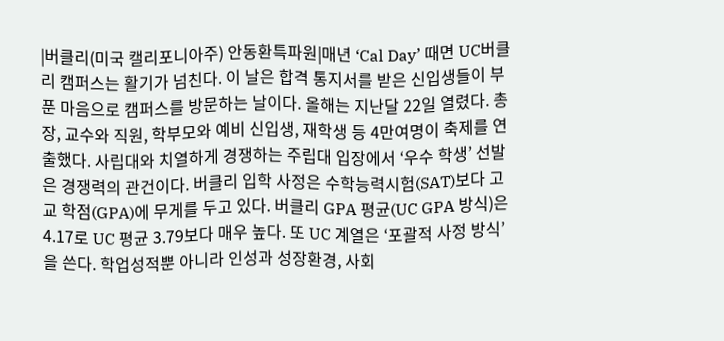|버클리(미국 캘리포니아주) 안동환특파원|매년 ‘Cal Day’ 때면 UC버클리 캠퍼스는 활기가 넘친다. 이 날은 합격 통지서를 받은 신입생들이 부푼 마음으로 캠퍼스를 방문하는 날이다. 올해는 지난달 22일 열렸다. 총장, 교수와 직원, 학부모와 예비 신입생, 재학생 등 4만여명이 축제를 연출했다. 사립대와 치열하게 경쟁하는 주립대 입장에서 ‘우수 학생’ 선발은 경쟁력의 관건이다. 버클리 입학 사정은 수학능력시험(SAT)보다 고교 학점(GPA)에 무게를 두고 있다. 버클리 GPA 평균(UC GPA 방식)은 4.17로 UC 평균 3.79보다 매우 높다. 또 UC 계열은 ‘포괄적 사정 방식’을 쓴다. 학업성적뿐 아니라 인성과 성장환경, 사회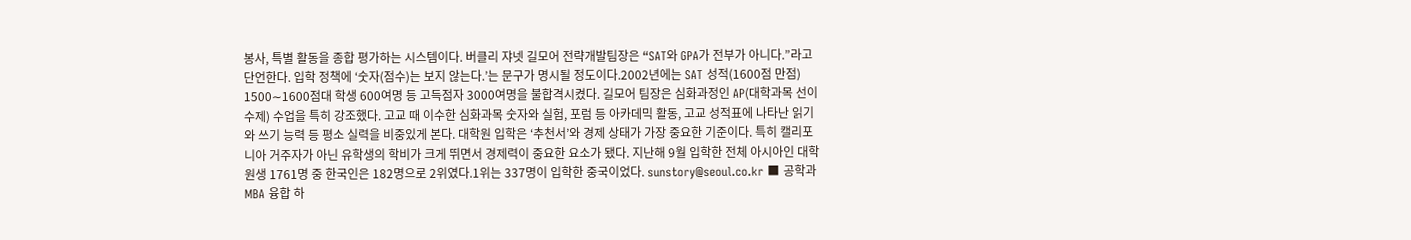봉사, 특별 활동을 종합 평가하는 시스템이다. 버클리 쟈넷 길모어 전략개발팀장은 “SAT와 GPA가 전부가 아니다.”라고 단언한다. 입학 정책에 ‘숫자(점수)는 보지 않는다.’는 문구가 명시될 정도이다.2002년에는 SAT 성적(1600점 만점) 1500∼1600점대 학생 600여명 등 고득점자 3000여명을 불합격시켰다. 길모어 팀장은 심화과정인 AP(대학과목 선이수제) 수업을 특히 강조했다. 고교 때 이수한 심화과목 숫자와 실험, 포럼 등 아카데믹 활동, 고교 성적표에 나타난 읽기와 쓰기 능력 등 평소 실력을 비중있게 본다. 대학원 입학은 ‘추천서’와 경제 상태가 가장 중요한 기준이다. 특히 캘리포니아 거주자가 아닌 유학생의 학비가 크게 뛰면서 경제력이 중요한 요소가 됐다. 지난해 9월 입학한 전체 아시아인 대학원생 1761명 중 한국인은 182명으로 2위였다.1위는 337명이 입학한 중국이었다. sunstory@seoul.co.kr ■ 공학과 MBA 융합 하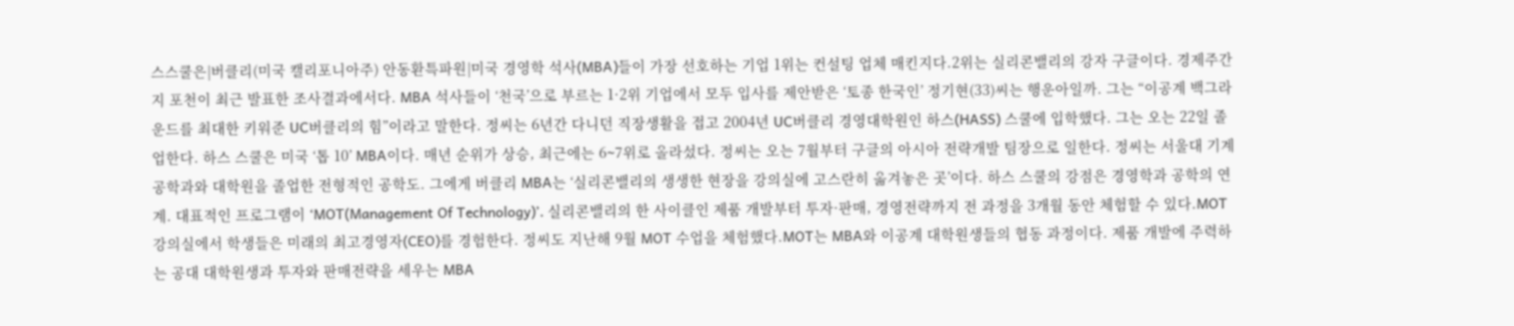스스쿨은|버클리(미국 캘리포니아주) 안동환특파원|미국 경영학 석사(MBA)들이 가장 선호하는 기업 1위는 컨설팅 업체 매킨지다.2위는 실리콘밸리의 강자 구글이다. 경제주간지 포천이 최근 발표한 조사결과에서다. MBA 석사들이 ‘천국’으로 부르는 1·2위 기업에서 모두 입사를 제안받은 ‘토종 한국인’ 정기현(33)씨는 행운아일까. 그는 “이공계 백그라운드를 최대한 키워준 UC버클리의 힘”이라고 말한다. 정씨는 6년간 다니던 직장생활을 접고 2004년 UC버클리 경영대학원인 하스(HASS) 스쿨에 입학했다. 그는 오는 22일 졸업한다. 하스 스쿨은 미국 ‘톱 10’ MBA이다. 매년 순위가 상승, 최근에는 6∼7위로 올라섰다. 정씨는 오는 7월부터 구글의 아시아 전략개발 팀장으로 일한다. 정씨는 서울대 기계공학과와 대학원을 졸업한 전형적인 공학도. 그에게 버클리 MBA는 ‘실리콘밸리의 생생한 현장을 강의실에 고스란히 옮겨놓은 곳’이다. 하스 스쿨의 강점은 경영학과 공학의 연계. 대표적인 프로그램이 ‘MOT(Management Of Technology)’. 실리콘밸리의 한 사이클인 제품 개발부터 투자·판매, 경영전략까지 전 과정을 3개월 동안 체험할 수 있다.MOT 강의실에서 학생들은 미래의 최고경영자(CEO)를 경험한다. 정씨도 지난해 9월 MOT 수업을 체험했다.MOT는 MBA와 이공계 대학원생들의 협동 과정이다. 제품 개발에 주력하는 공대 대학원생과 투자와 판매전략을 세우는 MBA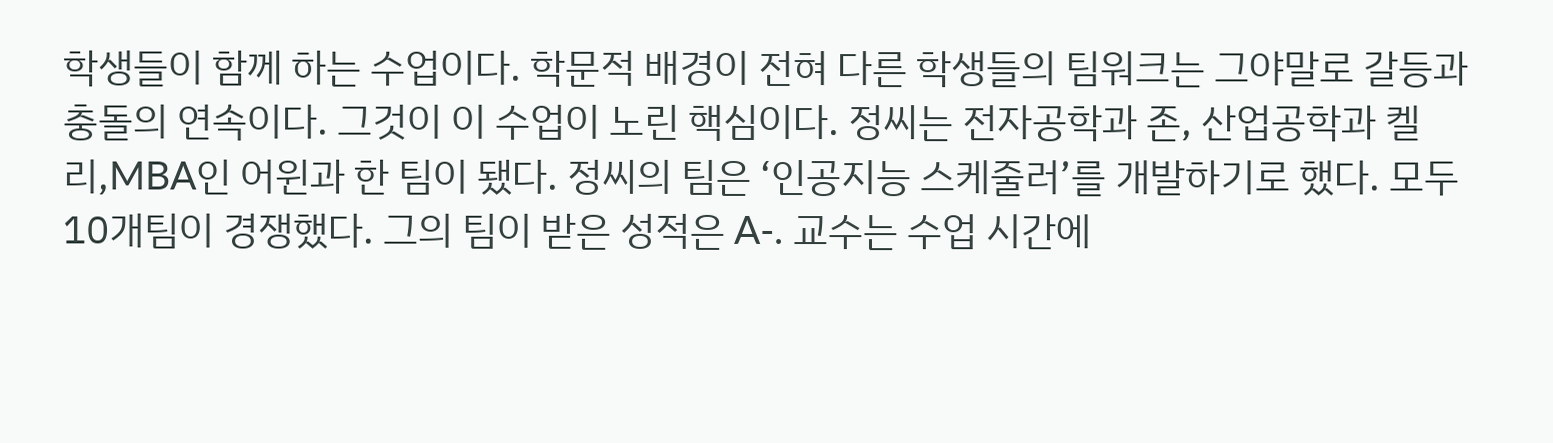학생들이 함께 하는 수업이다. 학문적 배경이 전혀 다른 학생들의 팀워크는 그야말로 갈등과 충돌의 연속이다. 그것이 이 수업이 노린 핵심이다. 정씨는 전자공학과 존, 산업공학과 켈리,MBA인 어윈과 한 팀이 됐다. 정씨의 팀은 ‘인공지능 스케줄러’를 개발하기로 했다. 모두 10개팀이 경쟁했다. 그의 팀이 받은 성적은 A-. 교수는 수업 시간에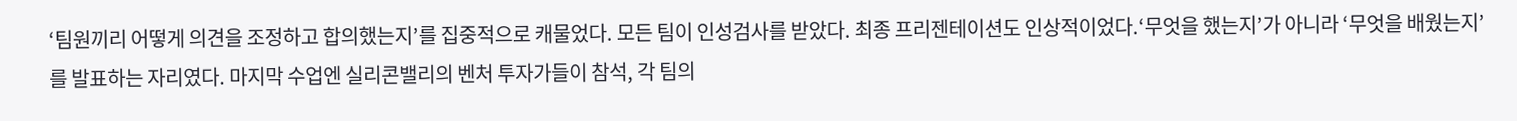‘팀원끼리 어떻게 의견을 조정하고 합의했는지’를 집중적으로 캐물었다. 모든 팀이 인성검사를 받았다. 최종 프리젠테이션도 인상적이었다.‘무엇을 했는지’가 아니라 ‘무엇을 배웠는지’를 발표하는 자리였다. 마지막 수업엔 실리콘밸리의 벤처 투자가들이 참석, 각 팀의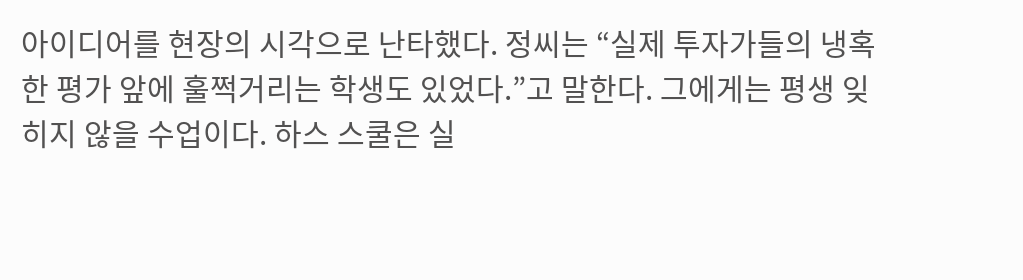아이디어를 현장의 시각으로 난타했다. 정씨는 “실제 투자가들의 냉혹한 평가 앞에 훌쩍거리는 학생도 있었다.”고 말한다. 그에게는 평생 잊히지 않을 수업이다. 하스 스쿨은 실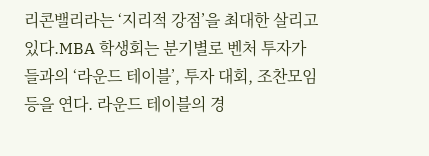리콘밸리라는 ‘지리적 강점’을 최대한 살리고 있다.MBA 학생회는 분기별로 벤처 투자가들과의 ‘라운드 테이블’, 투자 대회, 조찬모임 등을 연다. 라운드 테이블의 경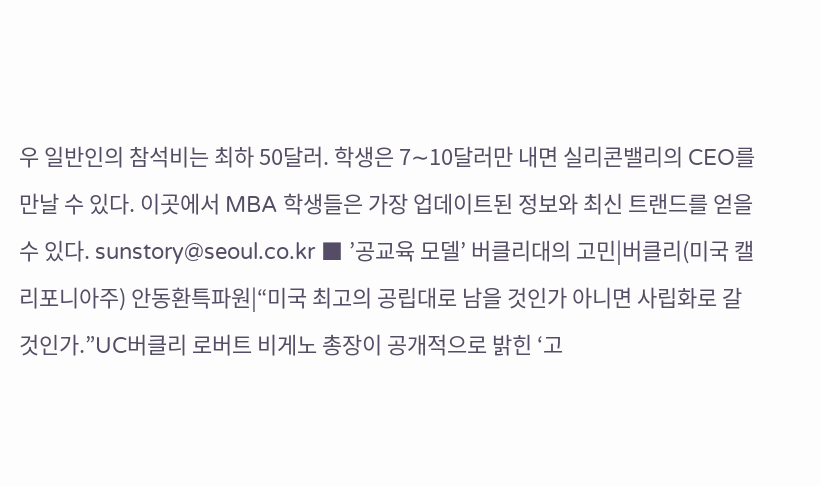우 일반인의 참석비는 최하 50달러. 학생은 7∼10달러만 내면 실리콘밸리의 CEO를 만날 수 있다. 이곳에서 MBA 학생들은 가장 업데이트된 정보와 최신 트랜드를 얻을 수 있다. sunstory@seoul.co.kr ■ ’공교육 모델’ 버클리대의 고민|버클리(미국 캘리포니아주) 안동환특파원|“미국 최고의 공립대로 남을 것인가 아니면 사립화로 갈 것인가.”UC버클리 로버트 비게노 총장이 공개적으로 밝힌 ‘고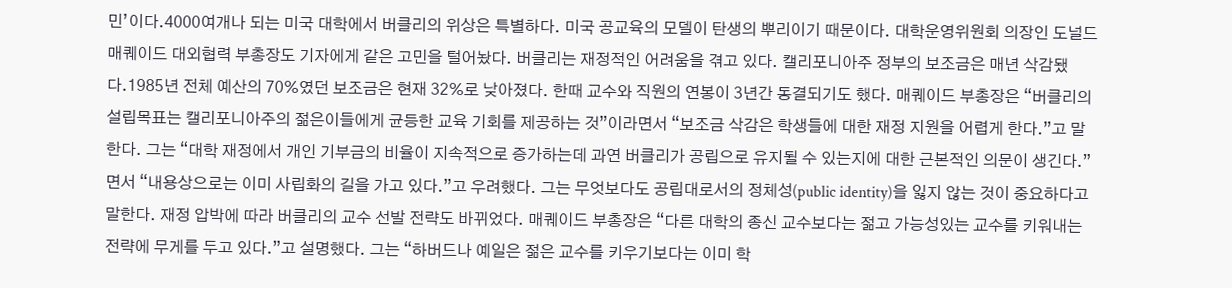민’이다.4000여개나 되는 미국 대학에서 버클리의 위상은 특별하다. 미국 공교육의 모델이 탄생의 뿌리이기 때문이다. 대학운영위원회 의장인 도널드 매퀘이드 대외협력 부총장도 기자에게 같은 고민을 털어놨다. 버클리는 재정적인 어려움을 겪고 있다. 캘리포니아주 정부의 보조금은 매년 삭감됐다.1985년 전체 예산의 70%였던 보조금은 현재 32%로 낮아졌다. 한때 교수와 직원의 연봉이 3년간 동결되기도 했다. 매퀘이드 부총장은 “버클리의 설립목표는 캘리포니아주의 젊은이들에게 균등한 교육 기회를 제공하는 것”이라면서 “보조금 삭감은 학생들에 대한 재정 지원을 어렵게 한다.”고 말한다. 그는 “대학 재정에서 개인 기부금의 비율이 지속적으로 증가하는데 과연 버클리가 공립으로 유지될 수 있는지에 대한 근본적인 의문이 생긴다.”면서 “내용상으로는 이미 사립화의 길을 가고 있다.”고 우려했다. 그는 무엇보다도 공립대로서의 정체성(public identity)을 잃지 않는 것이 중요하다고 말한다. 재정 압박에 따라 버클리의 교수 선발 전략도 바뀌었다. 매퀘이드 부총장은 “다른 대학의 종신 교수보다는 젊고 가능성있는 교수를 키워내는 전략에 무게를 두고 있다.”고 설명했다. 그는 “하버드나 예일은 젊은 교수를 키우기보다는 이미 학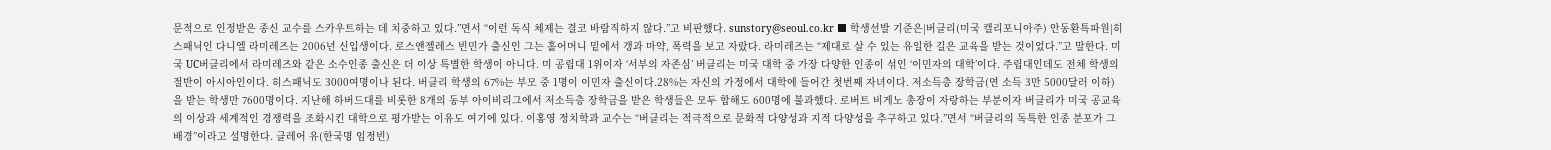문적으로 인정받은 종신 교수를 스카우트하는 데 치중하고 있다.”면서 “이런 독식 체제는 결코 바람직하지 않다.”고 비판했다. sunstory@seoul.co.kr ■ 학생선발 기준은|버클리(미국 캘리포니아주) 안동환특파원|히스패닉인 다니엘 라미레즈는 2006년 신입생이다. 로스앤젤레스 빈민가 출신인 그는 홀어머니 밑에서 갱과 마약, 폭력을 보고 자랐다. 라미레즈는 “제대로 살 수 있는 유일한 길은 교육을 받는 것이었다.”고 말한다. 미국 UC버클리에서 라미레즈와 같은 소수인종 출신은 더 이상 특별한 학생이 아니다. 미 공립대 1위이자 ‘서부의 자존심’ 버클리는 미국 대학 중 가장 다양한 인종이 섞인 ‘이민자의 대학’이다. 주립대인데도 전체 학생의 절반이 아시아인이다. 히스패닉도 3000여명이나 된다. 버클리 학생의 67%는 부모 중 1명이 이민자 출신이다.28%는 자신의 가정에서 대학에 들어간 첫번째 자녀이다. 저소득층 장학금(연 소득 3만 5000달러 이하)을 받는 학생만 7600명이다. 지난해 하버드대를 비롯한 8개의 동부 아이비리그에서 저소득층 장학금을 받은 학생들은 모두 합해도 600명에 불과했다. 로버트 비게노 총장이 자랑하는 부분이자 버클리가 미국 공교육의 이상과 세계적인 경쟁력을 조화시킨 대학으로 평가받는 이유도 여기에 있다. 이홍영 정치학과 교수는 “버클리는 적극적으로 문화적 다양성과 지적 다양성을 추구하고 있다.”면서 “버클리의 독특한 인종 분포가 그 배경”이라고 설명한다. 클레어 유(한국명 임정빈)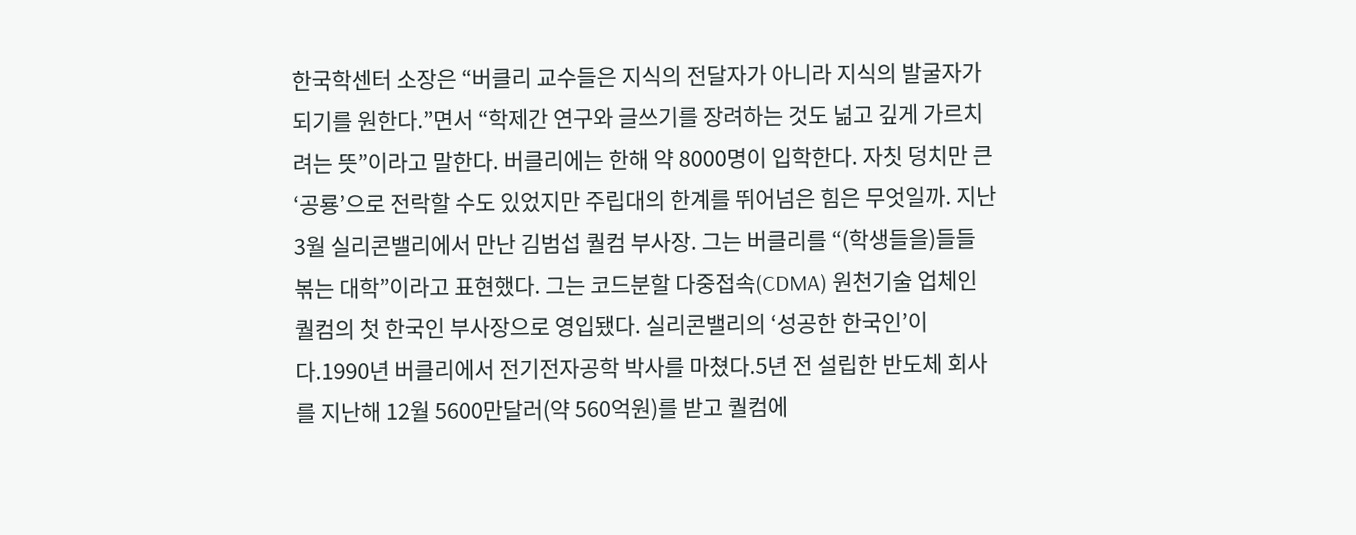한국학센터 소장은 “버클리 교수들은 지식의 전달자가 아니라 지식의 발굴자가 되기를 원한다.”면서 “학제간 연구와 글쓰기를 장려하는 것도 넒고 깊게 가르치려는 뜻”이라고 말한다. 버클리에는 한해 약 8000명이 입학한다. 자칫 덩치만 큰 ‘공룡’으로 전락할 수도 있었지만 주립대의 한계를 뛰어넘은 힘은 무엇일까. 지난 3월 실리콘밸리에서 만난 김범섭 퀄컴 부사장. 그는 버클리를 “(학생들을)들들 볶는 대학”이라고 표현했다. 그는 코드분할 다중접속(CDMA) 원천기술 업체인 퀄컴의 첫 한국인 부사장으로 영입됐다. 실리콘밸리의 ‘성공한 한국인’이다.1990년 버클리에서 전기전자공학 박사를 마쳤다.5년 전 설립한 반도체 회사를 지난해 12월 5600만달러(약 560억원)를 받고 퀄컴에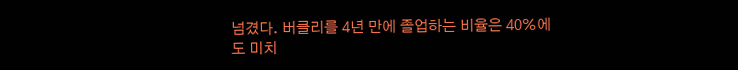넘겼다. 버클리를 4년 만에 졸업하는 비율은 40%에도 미치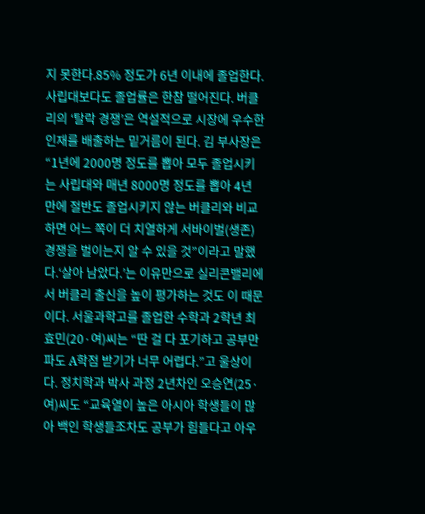지 못한다.85% 정도가 6년 이내에 졸업한다. 사립대보다도 졸업률은 한참 떨어진다. 버클리의 ‘탈락 경쟁’은 역설적으로 시장에 우수한 인재를 배출하는 밑거름이 된다. 김 부사장은 “1년에 2000명 정도를 뽑아 모두 졸업시키는 사립대와 매년 8000명 정도를 뽑아 4년 만에 절반도 졸업시키지 않는 버클리와 비교하면 어느 쪽이 더 치열하게 서바이벌(생존) 경쟁을 벌이는지 알 수 있을 것”이라고 말했다.‘살아 남았다.’는 이유만으로 실리콘밸리에서 버클리 출신을 높이 평가하는 것도 이 때문이다. 서울과학고를 졸업한 수학과 2학년 최효민(20·여)씨는 “딴 걸 다 포기하고 공부만 파도 A학점 받기가 너무 어렵다.”고 울상이다. 정치학과 박사 과정 2년차인 오승연(25·여)씨도 “교육열이 높은 아시아 학생들이 많아 백인 학생들조차도 공부가 힘들다고 아우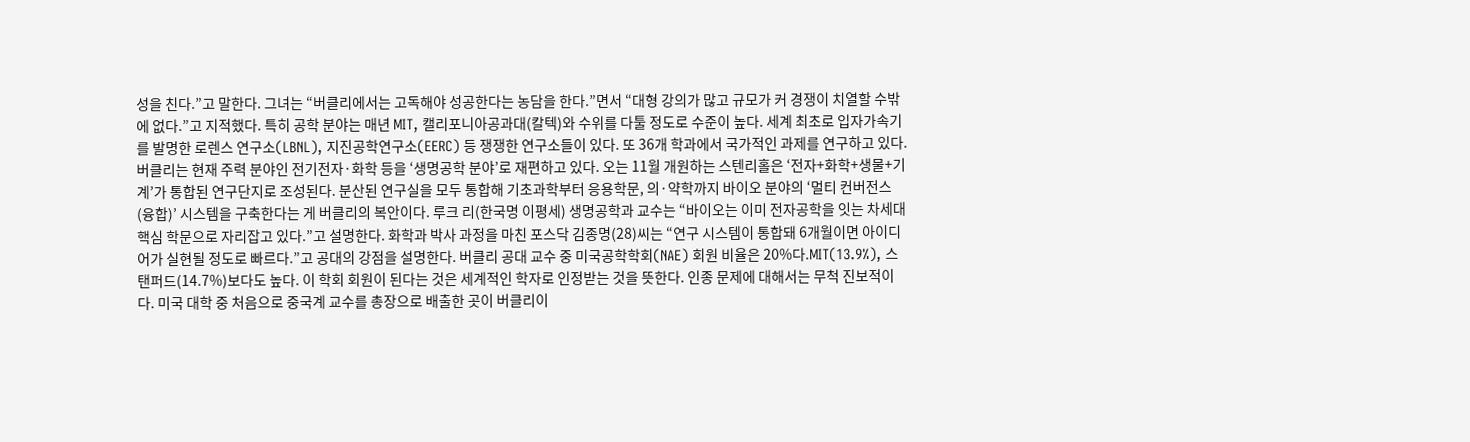성을 친다.”고 말한다. 그녀는 “버클리에서는 고독해야 성공한다는 농담을 한다.”면서 “대형 강의가 많고 규모가 커 경쟁이 치열할 수밖에 없다.”고 지적했다. 특히 공학 분야는 매년 MIT, 캘리포니아공과대(칼텍)와 수위를 다툴 정도로 수준이 높다. 세계 최초로 입자가속기를 발명한 로렌스 연구소(LBNL), 지진공학연구소(EERC) 등 쟁쟁한 연구소들이 있다. 또 36개 학과에서 국가적인 과제를 연구하고 있다. 버클리는 현재 주력 분야인 전기전자·화학 등을 ‘생명공학 분야’로 재편하고 있다. 오는 11월 개원하는 스텐리홀은 ‘전자+화학+생물+기계’가 통합된 연구단지로 조성된다. 분산된 연구실을 모두 통합해 기초과학부터 응용학문, 의·약학까지 바이오 분야의 ‘멀티 컨버전스(융합)’ 시스템을 구축한다는 게 버클리의 복안이다. 루크 리(한국명 이평세) 생명공학과 교수는 “바이오는 이미 전자공학을 잇는 차세대 핵심 학문으로 자리잡고 있다.”고 설명한다. 화학과 박사 과정을 마친 포스닥 김종명(28)씨는 “연구 시스템이 통합돼 6개월이면 아이디어가 실현될 정도로 빠르다.”고 공대의 강점을 설명한다. 버클리 공대 교수 중 미국공학학회(NAE) 회원 비율은 20%다.MIT(13.9%), 스탠퍼드(14.7%)보다도 높다. 이 학회 회원이 된다는 것은 세계적인 학자로 인정받는 것을 뜻한다. 인종 문제에 대해서는 무척 진보적이다. 미국 대학 중 처음으로 중국계 교수를 총장으로 배출한 곳이 버클리이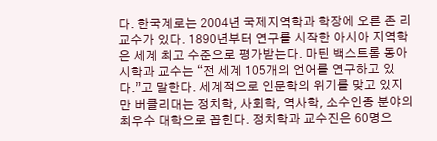다. 한국계로는 2004년 국제지역학과 학장에 오른 존 리 교수가 있다. 1890년부터 연구를 시작한 아시아 지역학은 세계 최고 수준으로 평가받는다. 마틴 백스트롬 동아시학과 교수는 “전 세계 105개의 언어를 연구하고 있다.”고 말한다. 세계적으로 인문학의 위기를 맞고 있지만 버클리대는 정치학, 사회학, 역사학, 소수인종 분야의 최우수 대학으로 꼽힌다. 정치학과 교수진은 60명으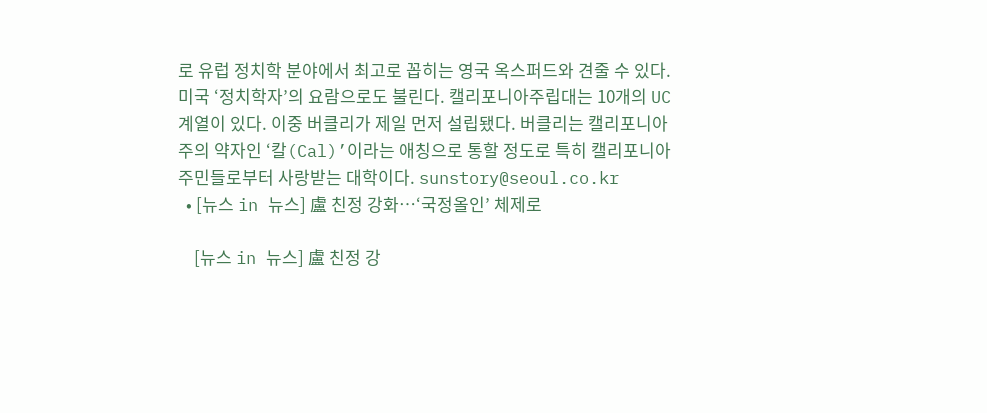로 유럽 정치학 분야에서 최고로 꼽히는 영국 옥스퍼드와 견줄 수 있다. 미국 ‘정치학자’의 요람으로도 불린다. 캘리포니아주립대는 10개의 UC 계열이 있다. 이중 버클리가 제일 먼저 설립됐다. 버클리는 캘리포니아주의 약자인 ‘칼(Cal)’이라는 애칭으로 통할 정도로 특히 캘리포니아 주민들로부터 사랑받는 대학이다. sunstory@seoul.co.kr
  • [뉴스 in 뉴스] 盧 친정 강화…‘국정올인’ 체제로

    [뉴스 in 뉴스] 盧 친정 강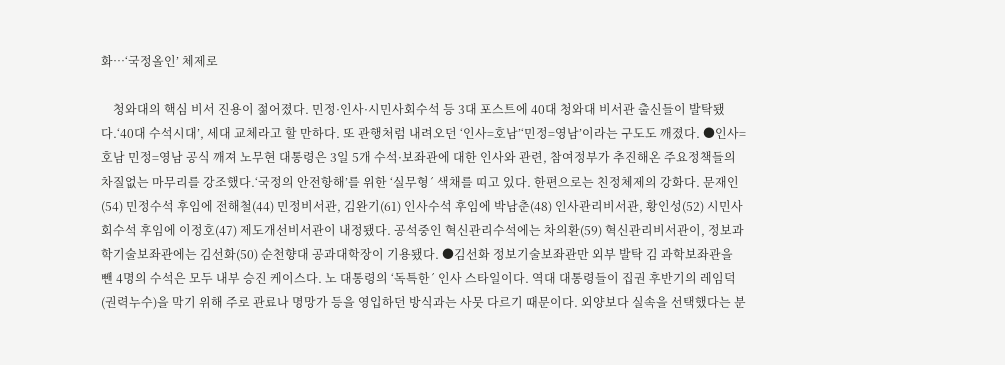화…‘국정올인’ 체제로

    청와대의 핵심 비서 진용이 젊어졌다. 민정·인사·시민사회수석 등 3대 포스트에 40대 청와대 비서관 출신들이 발탁됐다.‘40대 수석시대’, 세대 교체라고 할 만하다. 또 관행처럼 내려오던 ‘인사=호남’‘민정=영남’이라는 구도도 깨졌다. ●인사=호남 민정=영남 공식 깨져 노무현 대통령은 3일 5개 수석·보좌관에 대한 인사와 관련, 참여정부가 추진해온 주요정책들의 차질없는 마무리를 강조했다.‘국정의 안전항해’를 위한 ‘실무형´ 색채를 띠고 있다. 한편으로는 친정체제의 강화다. 문재인(54) 민정수석 후임에 전해철(44) 민정비서관, 김완기(61) 인사수석 후임에 박남춘(48) 인사관리비서관, 황인성(52) 시민사회수석 후임에 이정호(47) 제도개선비서관이 내정됐다. 공석중인 혁신관리수석에는 차의환(59) 혁신관리비서관이, 정보과학기술보좌관에는 김선화(50) 순천향대 공과대학장이 기용됐다. ●김선화 정보기술보좌관만 외부 발탁 김 과학보좌관을 뺀 4명의 수석은 모두 내부 승진 케이스다. 노 대통령의 ‘독특한´ 인사 스타일이다. 역대 대통령들이 집권 후반기의 레임덕(권력누수)을 막기 위해 주로 관료나 명망가 등을 영입하던 방식과는 사뭇 다르기 때문이다. 외양보다 실속을 선택했다는 분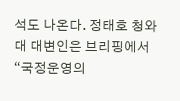석도 나온다. 정태호 청와대 대변인은 브리핑에서 “국정운영의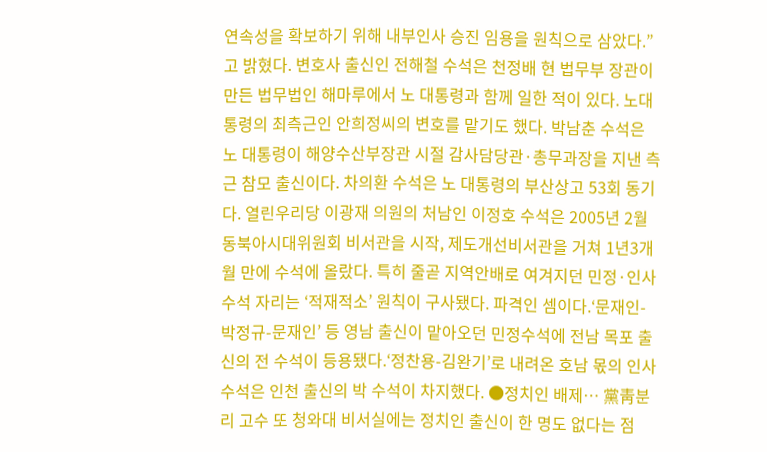연속성을 확보하기 위해 내부인사 승진 임용을 원칙으로 삼았다.”고 밝혔다. 변호사 출신인 전해철 수석은 천정배 현 법무부 장관이 만든 법무법인 해마루에서 노 대통령과 함께 일한 적이 있다. 노대통령의 최측근인 안희정씨의 변호를 맡기도 했다. 박남춘 수석은 노 대통령이 해양수산부장관 시절 감사담당관·총무과장을 지낸 측근 참모 출신이다. 차의환 수석은 노 대통령의 부산상고 53회 동기다. 열린우리당 이광재 의원의 처남인 이정호 수석은 2005년 2월 동북아시대위원회 비서관을 시작, 제도개선비서관을 거쳐 1년3개월 만에 수석에 올랐다. 특히 줄곧 지역안배로 여겨지던 민정·인사수석 자리는 ‘적재적소’ 원칙이 구사됐다. 파격인 셈이다.‘문재인-박정규-문재인’ 등 영남 출신이 맡아오던 민정수석에 전남 목포 출신의 전 수석이 등용됐다.‘정찬용-김완기’로 내려온 호남 몫의 인사수석은 인천 출신의 박 수석이 차지했다. ●정치인 배제… 黨靑분리 고수 또 청와대 비서실에는 정치인 출신이 한 명도 없다는 점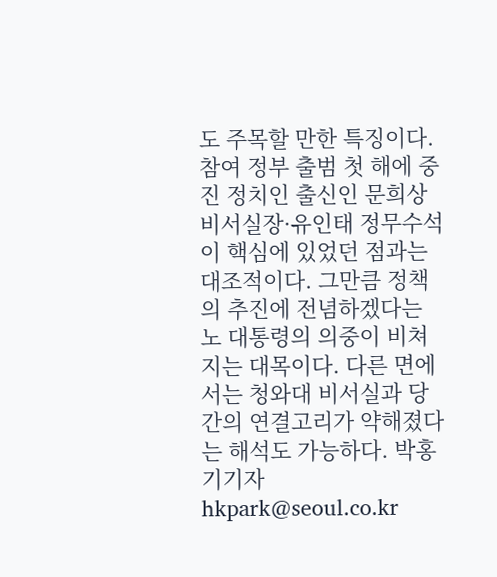도 주목할 만한 특징이다. 참여 정부 출범 첫 해에 중진 정치인 출신인 문희상 비서실장·유인태 정무수석이 핵심에 있었던 점과는 대조적이다. 그만큼 정책의 추진에 전념하겠다는 노 대통령의 의중이 비쳐지는 대목이다. 다른 면에서는 청와대 비서실과 당 간의 연결고리가 약해졌다는 해석도 가능하다. 박홍기기자 hkpark@seoul.co.kr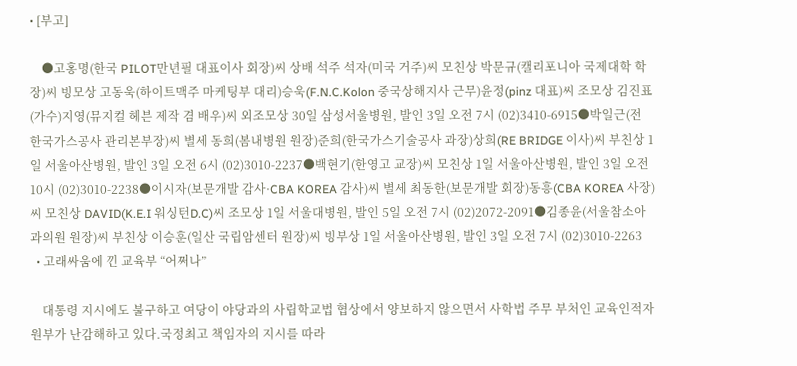• [부고]

    ●고홍명(한국 PILOT만년필 대표이사 회장)씨 상배 석주 석자(미국 거주)씨 모친상 박문규(캘리포니아 국제대학 학장)씨 빙모상 고동욱(하이트맥주 마케팅부 대리)승욱(F.N.C.Kolon 중국상해지사 근무)윤정(pinz 대표)씨 조모상 김진표(가수)지영(뮤지컬 헤븐 제작 겸 배우)씨 외조모상 30일 삼성서울병원, 발인 3일 오전 7시 (02)3410-6915●박일근(전 한국가스공사 관리본부장)씨 별세 동희(봄내병원 원장)준희(한국가스기술공사 과장)상희(RE BRIDGE 이사)씨 부친상 1일 서울아산병원, 발인 3일 오전 6시 (02)3010-2237●백현기(한영고 교장)씨 모친상 1일 서울아산병원, 발인 3일 오전 10시 (02)3010-2238●이시자(보문개발 감사·CBA KOREA 감사)씨 별세 최동한(보문개발 회장)동흥(CBA KOREA 사장)씨 모친상 DAVID(K.E.I 워싱턴D.C)씨 조모상 1일 서울대병원, 발인 5일 오전 7시 (02)2072-2091●김종윤(서울참소아과의원 원장)씨 부친상 이승훈(일산 국립암센터 원장)씨 빙부상 1일 서울아산병원, 발인 3일 오전 7시 (02)3010-2263
  • 고래싸움에 낀 교육부 “어쩌나”

    대통령 지시에도 불구하고 여당이 야당과의 사립학교법 협상에서 양보하지 않으면서 사학법 주무 부처인 교육인적자원부가 난감해하고 있다.국정최고 책임자의 지시를 따라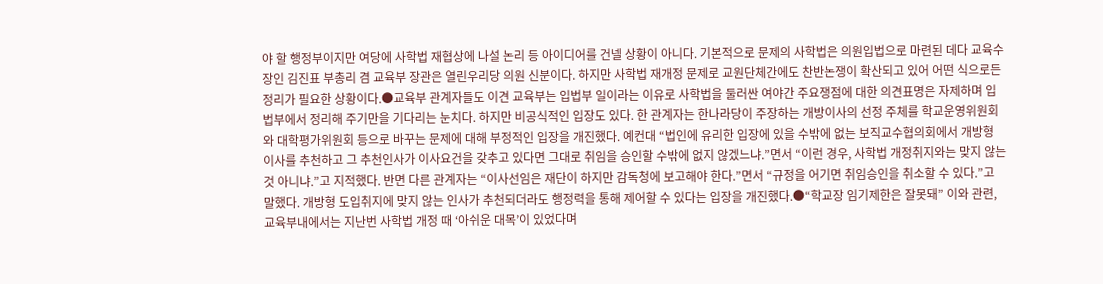야 할 행정부이지만 여당에 사학법 재협상에 나설 논리 등 아이디어를 건넬 상황이 아니다. 기본적으로 문제의 사학법은 의원입법으로 마련된 데다 교육수장인 김진표 부총리 겸 교육부 장관은 열린우리당 의원 신분이다. 하지만 사학법 재개정 문제로 교원단체간에도 찬반논쟁이 확산되고 있어 어떤 식으로든 정리가 필요한 상황이다.●교육부 관계자들도 이견 교육부는 입법부 일이라는 이유로 사학법을 둘러싼 여야간 주요쟁점에 대한 의견표명은 자제하며 입법부에서 정리해 주기만을 기다리는 눈치다. 하지만 비공식적인 입장도 있다. 한 관계자는 한나라당이 주장하는 개방이사의 선정 주체를 학교운영위원회와 대학평가위원회 등으로 바꾸는 문제에 대해 부정적인 입장을 개진했다. 예컨대 “법인에 유리한 입장에 있을 수밖에 없는 보직교수협의회에서 개방형 이사를 추천하고 그 추천인사가 이사요건을 갖추고 있다면 그대로 취임을 승인할 수밖에 없지 않겠느냐.”면서 “이런 경우, 사학법 개정취지와는 맞지 않는 것 아니냐.”고 지적했다. 반면 다른 관계자는 “이사선임은 재단이 하지만 감독청에 보고해야 한다.”면서 “규정을 어기면 취임승인을 취소할 수 있다.”고 말했다. 개방형 도입취지에 맞지 않는 인사가 추천되더라도 행정력을 통해 제어할 수 있다는 입장을 개진했다.●“학교장 임기제한은 잘못돼” 이와 관련, 교육부내에서는 지난번 사학법 개정 때 ‘아쉬운 대목’이 있었다며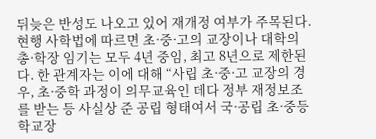뒤늦은 반성도 나오고 있어 재개정 여부가 주목된다. 현행 사학법에 따르면 초·중·고의 교장이나 대학의 총·학장 임기는 모두 4년 중임, 최고 8년으로 제한된다. 한 관계자는 이에 대해 “사립 초·중·고 교장의 경우, 초·중학 과정이 의무교육인 데다 정부 재정보조를 받는 등 사실상 준 공립 형태여서 국·공립 초·중등 학교장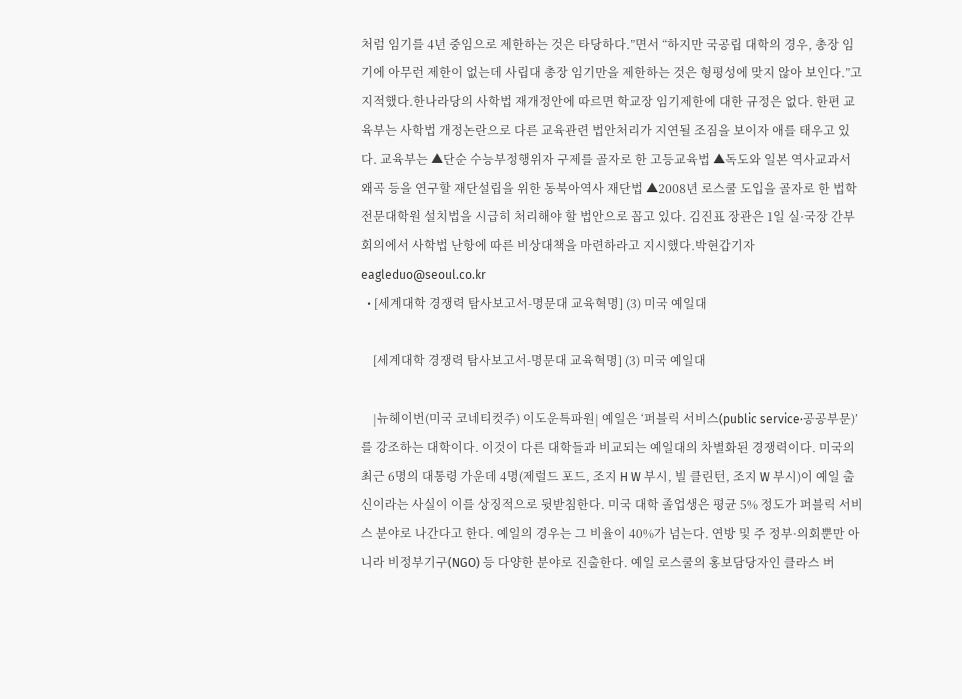처럼 임기를 4년 중임으로 제한하는 것은 타당하다.”면서 “하지만 국공립 대학의 경우, 총장 임기에 아무런 제한이 없는데 사립대 총장 임기만을 제한하는 것은 형평성에 맞지 않아 보인다.”고 지적했다.한나라당의 사학법 재개정안에 따르면 학교장 임기제한에 대한 규정은 없다. 한편 교육부는 사학법 개정논란으로 다른 교육관련 법안처리가 지연될 조짐을 보이자 애를 태우고 있다. 교육부는 ▲단순 수능부정행위자 구제를 골자로 한 고등교육법 ▲독도와 일본 역사교과서 왜곡 등을 연구할 재단설립을 위한 동북아역사 재단법 ▲2008년 로스쿨 도입을 골자로 한 법학전문대학원 설치법을 시급히 처리해야 할 법안으로 꼽고 있다. 김진표 장관은 1일 실·국장 간부회의에서 사학법 난항에 따른 비상대책을 마련하라고 지시했다.박현갑기자 eagleduo@seoul.co.kr
  • [세계대학 경쟁력 탐사보고서-명문대 교육혁명] (3) 미국 예일대

    [세계대학 경쟁력 탐사보고서-명문대 교육혁명] (3) 미국 예일대

    |뉴헤이번(미국 코네티컷주) 이도운특파원| 예일은 ‘퍼블릭 서비스(public service·공공부문)’를 강조하는 대학이다. 이것이 다른 대학들과 비교되는 예일대의 차별화된 경쟁력이다. 미국의 최근 6명의 대통령 가운데 4명(제럴드 포드, 조지 H W 부시, 빌 클린턴, 조지 W 부시)이 예일 출신이라는 사실이 이를 상징적으로 뒷받침한다. 미국 대학 졸업생은 평균 5% 정도가 퍼블릭 서비스 분야로 나간다고 한다. 예일의 경우는 그 비율이 40%가 넘는다. 연방 및 주 정부·의회뿐만 아니라 비정부기구(NGO) 등 다양한 분야로 진출한다. 예일 로스쿨의 홍보담당자인 클라스 버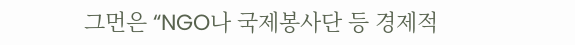그먼은 “NGO나 국제봉사단 등 경제적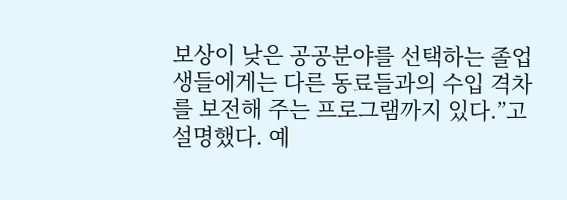보상이 낮은 공공분야를 선택하는 졸업생들에게는 다른 동료들과의 수입 격차를 보전해 주는 프로그램까지 있다.”고 설명했다. 예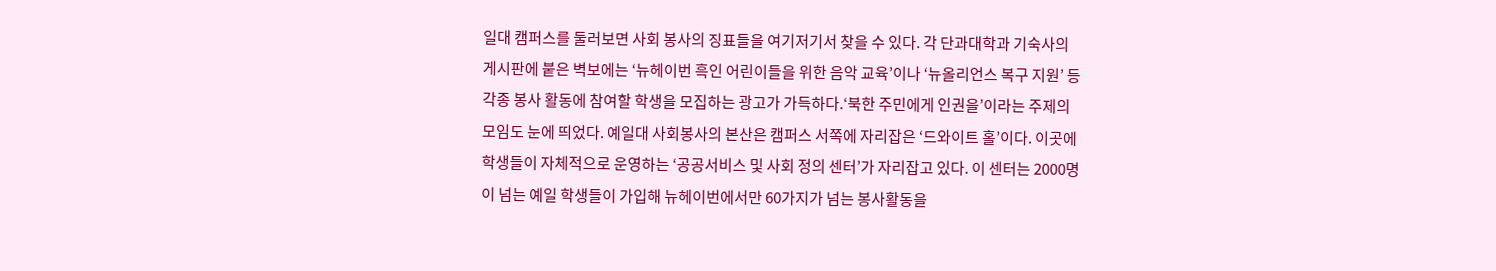일대 캠퍼스를 둘러보면 사회 봉사의 징표들을 여기저기서 찾을 수 있다. 각 단과대학과 기숙사의 게시판에 붙은 벽보에는 ‘뉴헤이번 흑인 어린이들을 위한 음악 교육’이나 ‘뉴올리언스 복구 지원’ 등 각종 봉사 활동에 참여할 학생을 모집하는 광고가 가득하다.‘북한 주민에게 인권을’이라는 주제의 모임도 눈에 띄었다. 예일대 사회봉사의 본산은 캠퍼스 서쪽에 자리잡은 ‘드와이트 홀’이다. 이곳에 학생들이 자체적으로 운영하는 ‘공공서비스 및 사회 정의 센터’가 자리잡고 있다. 이 센터는 2000명이 넘는 예일 학생들이 가입해 뉴헤이번에서만 60가지가 넘는 봉사활동을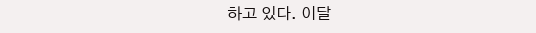하고 있다. 이달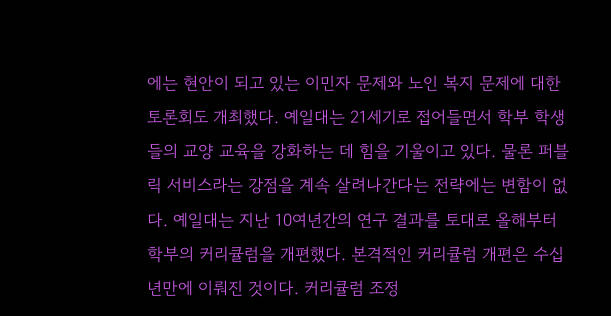에는 현안이 되고 있는 이민자 문제와 노인 복지 문제에 대한 토론회도 개최했다. 예일대는 21세기로 접어들면서 학부 학생들의 교양 교육을 강화하는 데 힘을 기울이고 있다. 물론 퍼블릭 서비스라는 강점을 계속 살려나간다는 전략에는 변함이 없다. 예일대는 지난 10여년간의 연구 결과를 토대로 올해부터 학부의 커리큘럼을 개편했다. 본격적인 커리큘럼 개편은 수십년만에 이뤄진 것이다. 커리큘럼 조정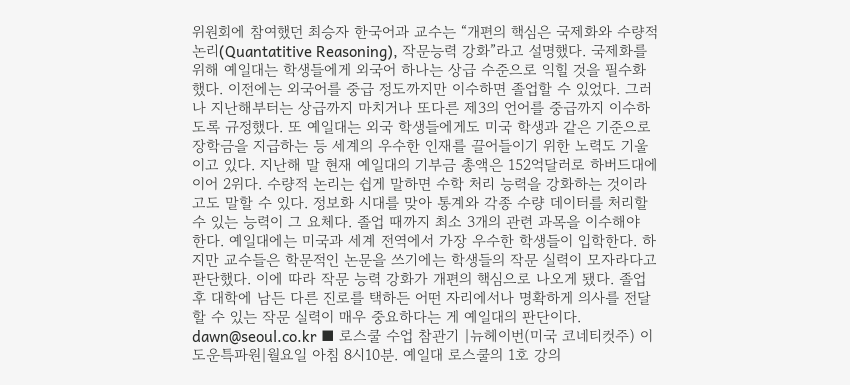위원회에 참여했던 최승자 한국어과 교수는 “개편의 핵심은 국제화와 수량적 논리(Quantatitive Reasoning), 작문능력 강화”라고 설명했다. 국제화를 위해 예일대는 학생들에게 외국어 하나는 상급 수준으로 익힐 것을 필수화했다. 이전에는 외국어를 중급 정도까지만 이수하면 졸업할 수 있었다. 그러나 지난해부터는 상급까지 마치거나 또다른 제3의 언어를 중급까지 이수하도록 규정했다. 또 예일대는 외국 학생들에게도 미국 학생과 같은 기준으로 장학금을 지급하는 등 세계의 우수한 인재를 끌어들이기 위한 노력도 기울이고 있다. 지난해 말 현재 예일대의 기부금 총액은 152억달러로 하버드대에 이어 2위다. 수량적 논리는 쉽게 말하면 수학 처리 능력을 강화하는 것이라고도 말할 수 있다. 정보화 시대를 맞아 통계와 각종 수량 데이터를 처리할 수 있는 능력이 그 요체다. 졸업 때까지 최소 3개의 관련 과목을 이수해야 한다. 예일대에는 미국과 세계 전역에서 가장 우수한 학생들이 입학한다. 하지만 교수들은 학문적인 논문을 쓰기에는 학생들의 작문 실력이 모자라다고 판단했다. 이에 따라 작문 능력 강화가 개편의 핵심으로 나오게 됐다. 졸업 후 대학에 남든 다른 진로를 택하든 어떤 자리에서나 명확하게 의사를 전달할 수 있는 작문 실력이 매우 중요하다는 게 예일대의 판단이다. dawn@seoul.co.kr ■ 로스쿨 수업 참관기 |뉴헤이번(미국 코네티컷주) 이도운특파원|월요일 아침 8시10분. 예일대 로스쿨의 1호 강의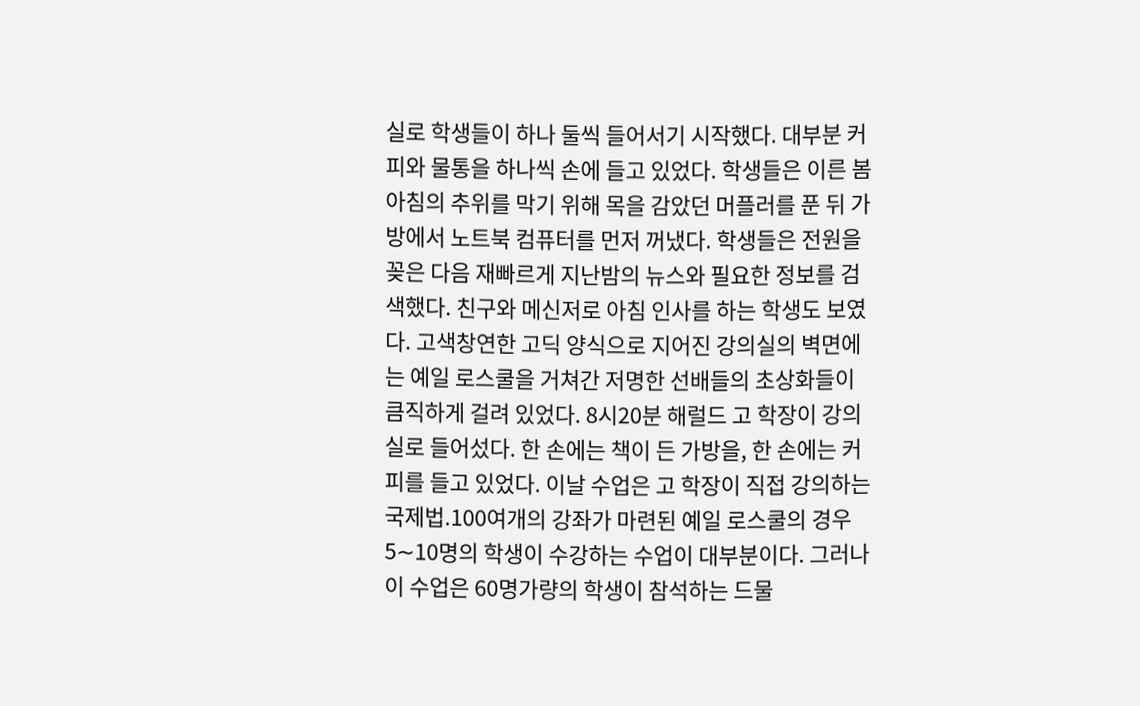실로 학생들이 하나 둘씩 들어서기 시작했다. 대부분 커피와 물통을 하나씩 손에 들고 있었다. 학생들은 이른 봄 아침의 추위를 막기 위해 목을 감았던 머플러를 푼 뒤 가방에서 노트북 컴퓨터를 먼저 꺼냈다. 학생들은 전원을 꽂은 다음 재빠르게 지난밤의 뉴스와 필요한 정보를 검색했다. 친구와 메신저로 아침 인사를 하는 학생도 보였다. 고색창연한 고딕 양식으로 지어진 강의실의 벽면에는 예일 로스쿨을 거쳐간 저명한 선배들의 초상화들이 큼직하게 걸려 있었다. 8시20분 해럴드 고 학장이 강의실로 들어섰다. 한 손에는 책이 든 가방을, 한 손에는 커피를 들고 있었다. 이날 수업은 고 학장이 직접 강의하는 국제법.100여개의 강좌가 마련된 예일 로스쿨의 경우 5∼10명의 학생이 수강하는 수업이 대부분이다. 그러나 이 수업은 60명가량의 학생이 참석하는 드물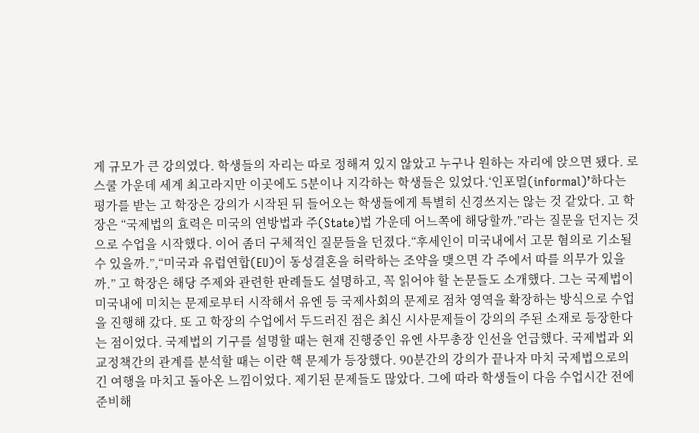게 규모가 큰 강의였다. 학생들의 자리는 따로 정해져 있지 않았고 누구나 원하는 자리에 앉으면 됐다. 로스쿨 가운데 세계 최고라지만 이곳에도 5분이나 지각하는 학생들은 있었다.‘인포멀(informal)’하다는 평가를 받는 고 학장은 강의가 시작된 뒤 들어오는 학생들에게 특별히 신경쓰지는 않는 것 같았다. 고 학장은 “국제법의 효력은 미국의 연방법과 주(State)법 가운데 어느쪽에 해당할까.”라는 질문을 던지는 것으로 수업을 시작했다. 이어 좀더 구체적인 질문들을 던졌다.“후세인이 미국내에서 고문 혐의로 기소될 수 있을까.”,“미국과 유럽연합(EU)이 동성결혼을 허락하는 조약을 맺으면 각 주에서 따를 의무가 있을까.” 고 학장은 해당 주제와 관련한 판례들도 설명하고, 꼭 읽어야 할 논문들도 소개했다. 그는 국제법이 미국내에 미치는 문제로부터 시작해서 유엔 등 국제사회의 문제로 점차 영역을 확장하는 방식으로 수업을 진행해 갔다. 또 고 학장의 수업에서 두드러진 점은 최신 시사문제들이 강의의 주된 소재로 등장한다는 점이었다. 국제법의 기구를 설명할 때는 현재 진행중인 유엔 사무총장 인선을 언급했다. 국제법과 외교정책간의 관계를 분석할 때는 이란 핵 문제가 등장했다. 90분간의 강의가 끝나자 마치 국제법으로의 긴 여행을 마치고 돌아온 느낌이었다. 제기된 문제들도 많았다. 그에 따라 학생들이 다음 수업시간 전에 준비해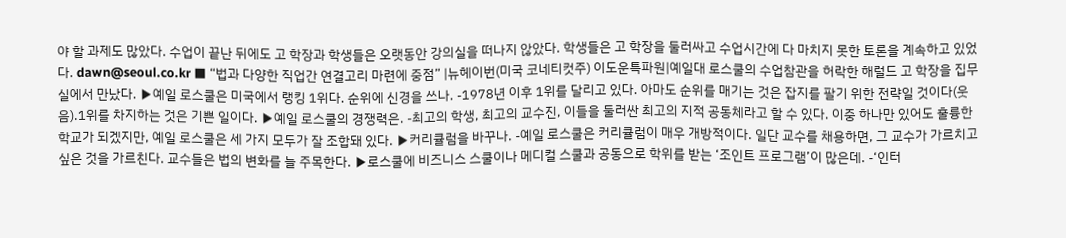야 할 과제도 많았다. 수업이 끝난 뒤에도 고 학장과 학생들은 오랫동안 강의실을 떠나지 않았다. 학생들은 고 학장을 둘러싸고 수업시간에 다 마치지 못한 토론을 계속하고 있었다. dawn@seoul.co.kr ■ “법과 다양한 직업간 연결고리 마련에 중점” |뉴헤이번(미국 코네티컷주) 이도운특파원|예일대 로스쿨의 수업참관을 허락한 해럴드 고 학장을 집무실에서 만났다. ▶예일 로스쿨은 미국에서 랭킹 1위다. 순위에 신경을 쓰나. -1978년 이후 1위를 달리고 있다. 아마도 순위를 매기는 것은 잡지를 팔기 위한 전략일 것이다(웃음).1위를 차지하는 것은 기쁜 일이다. ▶예일 로스쿨의 경쟁력은. -최고의 학생, 최고의 교수진, 이들을 둘러싼 최고의 지적 공동체라고 할 수 있다. 이중 하나만 있어도 훌륭한 학교가 되겠지만, 예일 로스쿨은 세 가지 모두가 잘 조합돼 있다. ▶커리큘럼을 바꾸나. -예일 로스쿨은 커리큘럼이 매우 개방적이다. 일단 교수를 채용하면, 그 교수가 가르치고 싶은 것을 가르친다. 교수들은 법의 변화를 늘 주목한다. ▶로스쿨에 비즈니스 스쿨이나 메디컬 스쿨과 공동으로 학위를 받는 ‘조인트 프로그램’이 많은데. -‘인터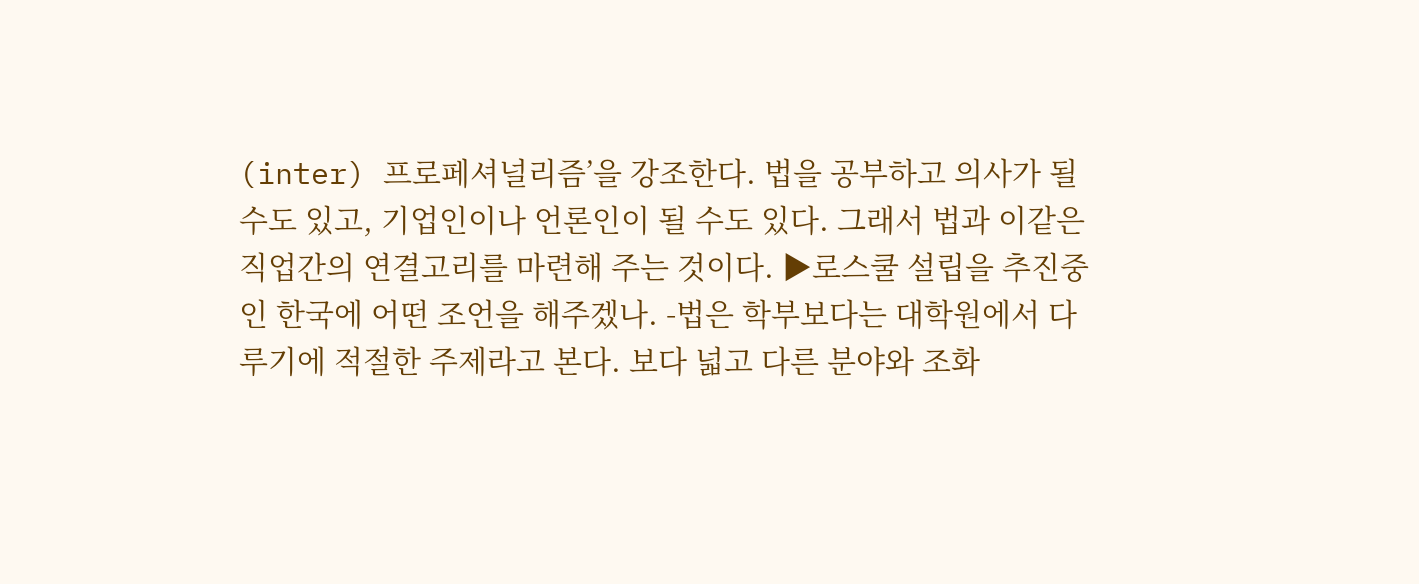(inter) 프로페셔널리즘’을 강조한다. 법을 공부하고 의사가 될 수도 있고, 기업인이나 언론인이 될 수도 있다. 그래서 법과 이같은 직업간의 연결고리를 마련해 주는 것이다. ▶로스쿨 설립을 추진중인 한국에 어떤 조언을 해주겠나. -법은 학부보다는 대학원에서 다루기에 적절한 주제라고 본다. 보다 넓고 다른 분야와 조화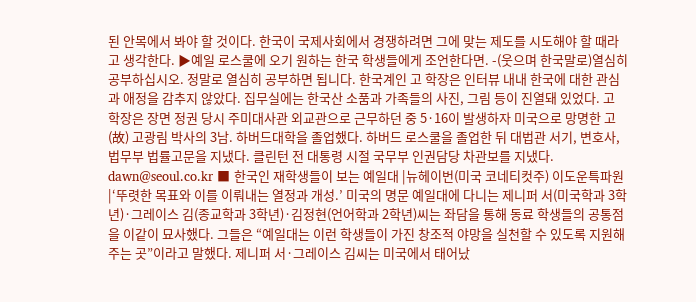된 안목에서 봐야 할 것이다. 한국이 국제사회에서 경쟁하려면 그에 맞는 제도를 시도해야 할 때라고 생각한다. ▶예일 로스쿨에 오기 원하는 한국 학생들에게 조언한다면. -(웃으며 한국말로)열심히 공부하십시오. 정말로 열심히 공부하면 됩니다. 한국계인 고 학장은 인터뷰 내내 한국에 대한 관심과 애정을 감추지 않았다. 집무실에는 한국산 소품과 가족들의 사진, 그림 등이 진열돼 있었다. 고 학장은 장면 정권 당시 주미대사관 외교관으로 근무하던 중 5·16이 발생하자 미국으로 망명한 고(故) 고광림 박사의 3남. 하버드대학을 졸업했다. 하버드 로스쿨을 졸업한 뒤 대법관 서기, 변호사, 법무부 법률고문을 지냈다. 클린턴 전 대통령 시절 국무부 인권담당 차관보를 지냈다. dawn@seoul.co.kr ■ 한국인 재학생들이 보는 예일대 |뉴헤이번(미국 코네티컷주) 이도운특파원|‘뚜렷한 목표와 이를 이뤄내는 열정과 개성.’ 미국의 명문 예일대에 다니는 제니퍼 서(미국학과 3학년)·그레이스 김(종교학과 3학년)·김정현(언어학과 2학년)씨는 좌담을 통해 동료 학생들의 공통점을 이같이 묘사했다. 그들은 “예일대는 이런 학생들이 가진 창조적 야망을 실천할 수 있도록 지원해 주는 곳”이라고 말했다. 제니퍼 서·그레이스 김씨는 미국에서 태어났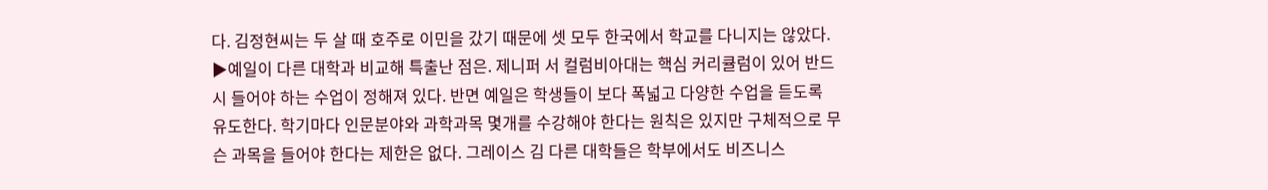다. 김정현씨는 두 살 때 호주로 이민을 갔기 때문에 셋 모두 한국에서 학교를 다니지는 않았다. ▶예일이 다른 대학과 비교해 특출난 점은. 제니퍼 서 컬럼비아대는 핵심 커리큘럼이 있어 반드시 들어야 하는 수업이 정해져 있다. 반면 예일은 학생들이 보다 폭넓고 다양한 수업을 듣도록 유도한다. 학기마다 인문분야와 과학과목 몇개를 수강해야 한다는 원칙은 있지만 구체적으로 무슨 과목을 들어야 한다는 제한은 없다. 그레이스 김 다른 대학들은 학부에서도 비즈니스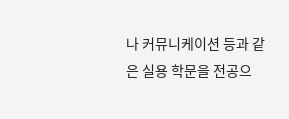나 커뮤니케이션 등과 같은 실용 학문을 전공으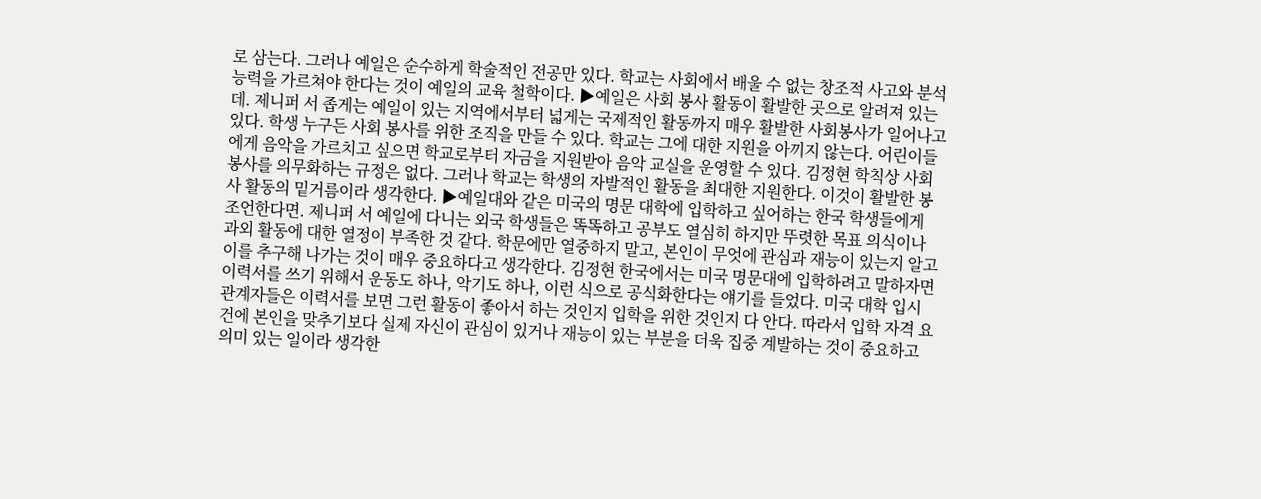로 삼는다. 그러나 예일은 순수하게 학술적인 전공만 있다. 학교는 사회에서 배울 수 없는 창조적 사고와 분석 능력을 가르쳐야 한다는 것이 예일의 교육 철학이다. ▶예일은 사회 봉사 활동이 활발한 곳으로 알려져 있는데. 제니퍼 서 좁게는 예일이 있는 지역에서부터 넓게는 국제적인 활동까지 매우 활발한 사회봉사가 일어나고 있다. 학생 누구든 사회 봉사를 위한 조직을 만들 수 있다. 학교는 그에 대한 지원을 아끼지 않는다. 어린이들에게 음악을 가르치고 싶으면 학교로부터 자금을 지원받아 음악 교실을 운영할 수 있다. 김정현 학칙상 사회봉사를 의무화하는 규정은 없다. 그러나 학교는 학생의 자발적인 활동을 최대한 지원한다. 이것이 활발한 봉사 활동의 밑거름이라 생각한다. ▶예일대와 같은 미국의 명문 대학에 입학하고 싶어하는 한국 학생들에게 조언한다면. 제니퍼 서 예일에 다니는 외국 학생들은 똑똑하고 공부도 열심히 하지만 뚜렷한 목표 의식이나 과외 활동에 대한 열정이 부족한 것 같다. 학문에만 열중하지 말고, 본인이 무엇에 관심과 재능이 있는지 알고 이를 추구해 나가는 것이 매우 중요하다고 생각한다. 김정현 한국에서는 미국 명문대에 입학하려고 말하자면 이력서를 쓰기 위해서 운동도 하나, 악기도 하나, 이런 식으로 공식화한다는 얘기를 들었다. 미국 대학 입시 관계자들은 이력서를 보면 그런 활동이 좋아서 하는 것인지 입학을 위한 것인지 다 안다. 따라서 입학 자격 요건에 본인을 맞추기보다 실제 자신이 관심이 있거나 재능이 있는 부분을 더욱 집중 계발하는 것이 중요하고 의미 있는 일이라 생각한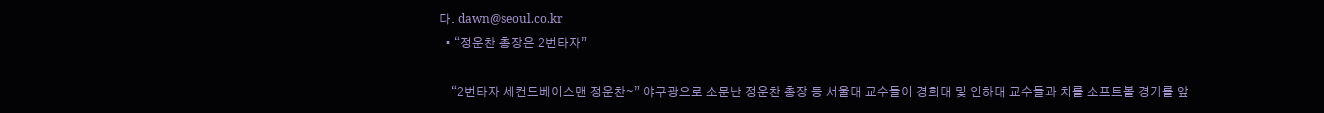다. dawn@seoul.co.kr
  • “정운찬 총장은 2번타자”

    “2번타자 세컨드베이스맨 정운찬∼” 야구광으로 소문난 정운찬 총장 등 서울대 교수들이 경희대 및 인하대 교수들과 치를 소프트볼 경기를 앞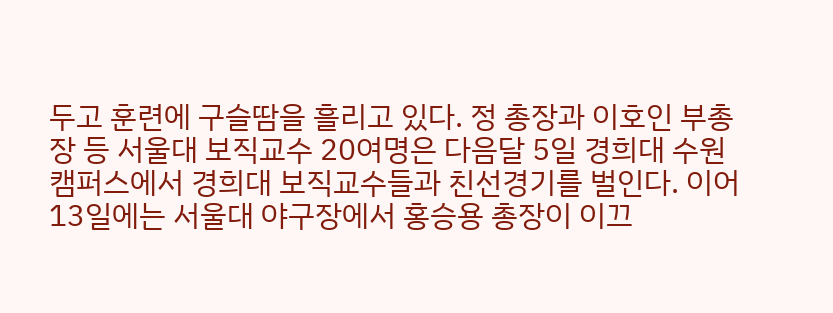두고 훈련에 구슬땀을 흘리고 있다. 정 총장과 이호인 부총장 등 서울대 보직교수 20여명은 다음달 5일 경희대 수원캠퍼스에서 경희대 보직교수들과 친선경기를 벌인다. 이어 13일에는 서울대 야구장에서 홍승용 총장이 이끄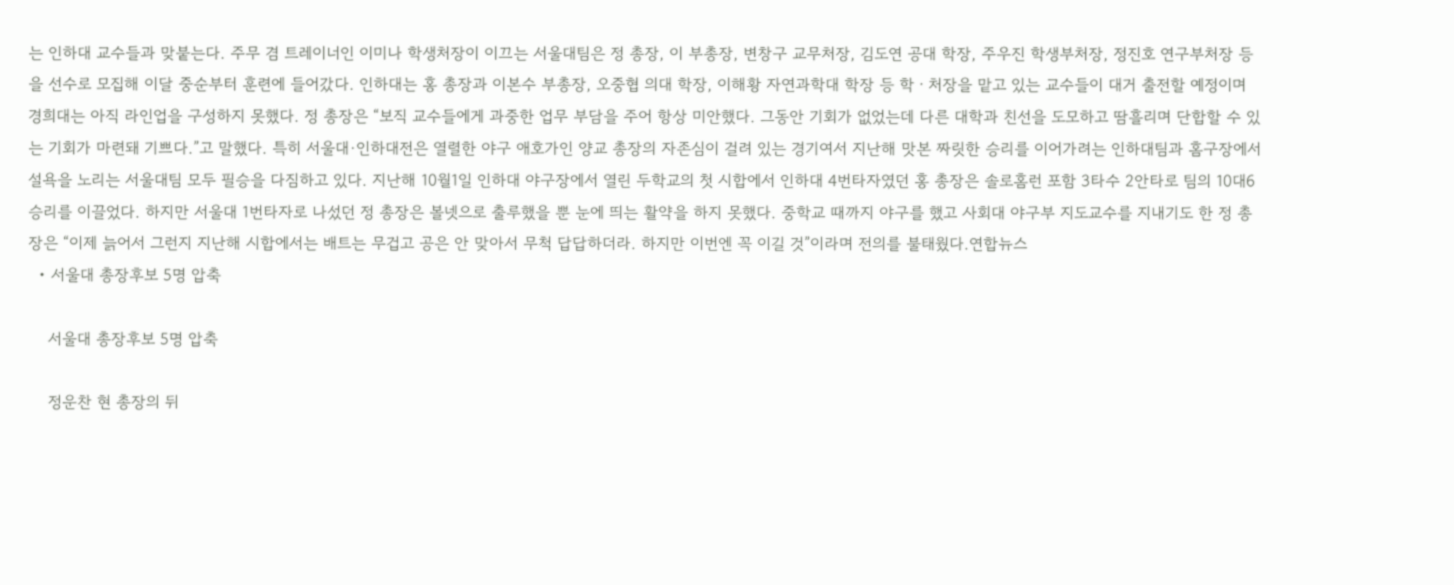는 인하대 교수들과 맞붙는다. 주무 겸 트레이너인 이미나 학생처장이 이끄는 서울대팀은 정 총장, 이 부총장, 변창구 교무처장, 김도연 공대 학장, 주우진 학생부처장, 정진호 연구부처장 등을 선수로 모집해 이달 중순부터 훈련에 들어갔다. 인하대는 홍 총장과 이본수 부총장, 오중협 의대 학장, 이해황 자연과학대 학장 등 학ㆍ처장을 맡고 있는 교수들이 대거 출전할 예정이며 경희대는 아직 라인업을 구성하지 못했다. 정 총장은 “보직 교수들에게 과중한 업무 부담을 주어 항상 미안했다. 그동안 기회가 없었는데 다른 대학과 친선을 도모하고 땀흘리며 단합할 수 있는 기회가 마련돼 기쁘다.”고 말했다. 특히 서울대·인하대전은 열렬한 야구 애호가인 양교 총장의 자존심이 걸려 있는 경기여서 지난해 맛본 짜릿한 승리를 이어가려는 인하대팀과 홈구장에서 설욕을 노리는 서울대팀 모두 필승을 다짐하고 있다. 지난해 10월1일 인하대 야구장에서 열린 두학교의 첫 시합에서 인하대 4번타자였던 홍 총장은 솔로홈런 포함 3타수 2안타로 팀의 10대6 승리를 이끌었다. 하지만 서울대 1번타자로 나섰던 정 총장은 볼넷으로 출루했을 뿐 눈에 띄는 활약을 하지 못했다. 중학교 때까지 야구를 했고 사회대 야구부 지도교수를 지내기도 한 정 총장은 “이제 늙어서 그런지 지난해 시합에서는 배트는 무겁고 공은 안 맞아서 무척 답답하더라. 하지만 이번엔 꼭 이길 것”이라며 전의를 불태웠다.연합뉴스
  • 서울대 총장후보 5명 압축

    서울대 총장후보 5명 압축

    정운찬 현 총장의 뒤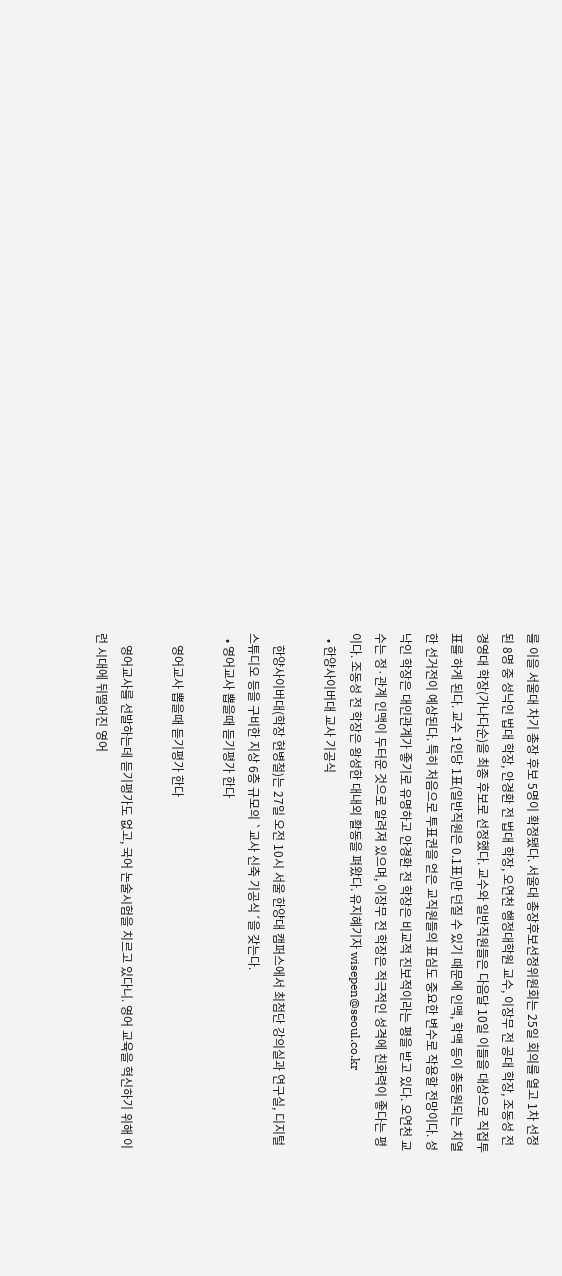를 이을 서울대 차기 총장 후보 5명이 확정됐다. 서울대 총장후보선정위원회는 25일 회의를 열고 1차 선정된 8명 중 성낙인 법대 학장, 안경환 전 법대 학장, 오연천 행정대학원 교수, 이장무 전 공대 학장, 조동성 전 경영대 학장(가나다순)을 최종 후보로 선정했다. 교수와 일반직원들은 다음달 10일 이들을 대상으로 직접투표를 하게 된다. 교수 1인당 1표(일반직원은 0.1표)만 던질 수 있기 때문에 인맥, 학맥 등이 총동원되는 치열한 선거전이 예상된다. 특히 처음으로 투표권을 얻은 교직원들의 표심도 중요한 변수로 작용할 전망이다. 성낙인 학장은 대인관계가 좋기로 유명하고 안경환 전 학장은 비교적 진보적이라는 평을 받고 있다. 오연천 교수는 정·관계 인맥이 두터운 것으로 알려져 있으며, 이장무 전 학장은 적극적인 성격에 친화력이 좋다는 평이다. 조동성 전 학장은 왕성한 대내외 활동을 펴왔다. 유지혜기자 wisepen@seoul.co.kr
  • 한양사이버대 교사 기공식

    한양사이버대(학장 현병철)는 27일 오전 10시 서울 한양대 캠퍼스에서 최첨단 강의실과 연구실, 디지털스튜디오 등을 구비한 지상 6층 규모의 `교사 신축 기공식´을 갖는다.
  • 영어교사 뽑을때 듣기평가 한다

    영어교사 뽑을때 듣기평가 한다

    영어교사를 선발하는데 듣기평가도 없고, 국어 논술시험을 치르고 있다니. 영어 교육을 혁신하기 위해 이런 시대에 뒤떨어진 영어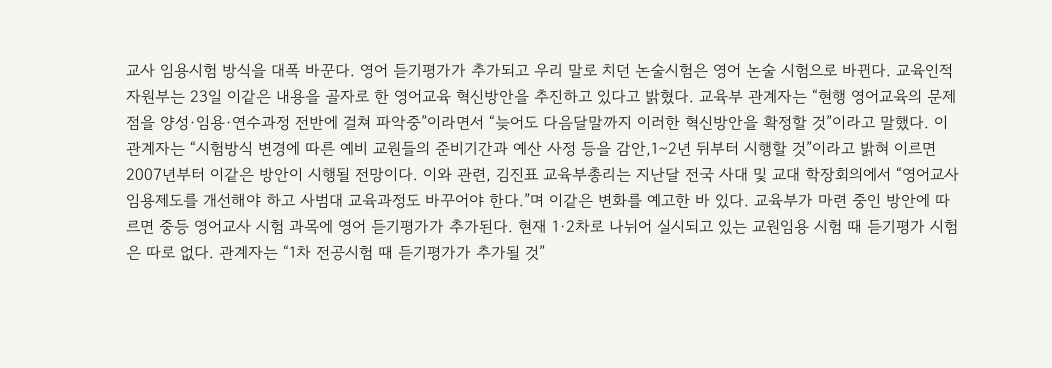교사 임용시험 방식을 대폭 바꾼다. 영어 듣기평가가 추가되고 우리 말로 치던 논술시험은 영어 논술 시험으로 바뀐다. 교육인적자원부는 23일 이같은 내용을 골자로 한 영어교육 혁신방안을 추진하고 있다고 밝혔다. 교육부 관계자는 “현행 영어교육의 문제점을 양성·임용·연수과정 전반에 걸쳐 파악중”이라면서 “늦어도 다음달말까지 이러한 혁신방안을 확정할 것”이라고 말했다. 이 관계자는 “시험방식 변경에 따른 예비 교원들의 준비기간과 예산 사정 등을 감안,1∼2년 뒤부터 시행할 것”이라고 밝혀 이르면 2007년부터 이같은 방안이 시행될 전망이다. 이와 관련, 김진표 교육부총리는 지난달 전국 사대 및 교대 학장회의에서 “영어교사 임용제도를 개선해야 하고 사범대 교육과정도 바꾸어야 한다.”며 이같은 변화를 예고한 바 있다. 교육부가 마련 중인 방안에 따르면 중등 영어교사 시험 과목에 영어 듣기평가가 추가된다. 현재 1·2차로 나뉘어 실시되고 있는 교원임용 시험 때 듣기평가 시험은 따로 없다. 관계자는 “1차 전공시험 때 듣기평가가 추가될 것”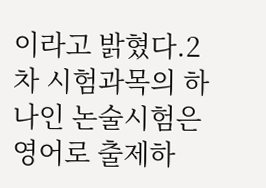이라고 밝혔다.2차 시험과목의 하나인 논술시험은 영어로 출제하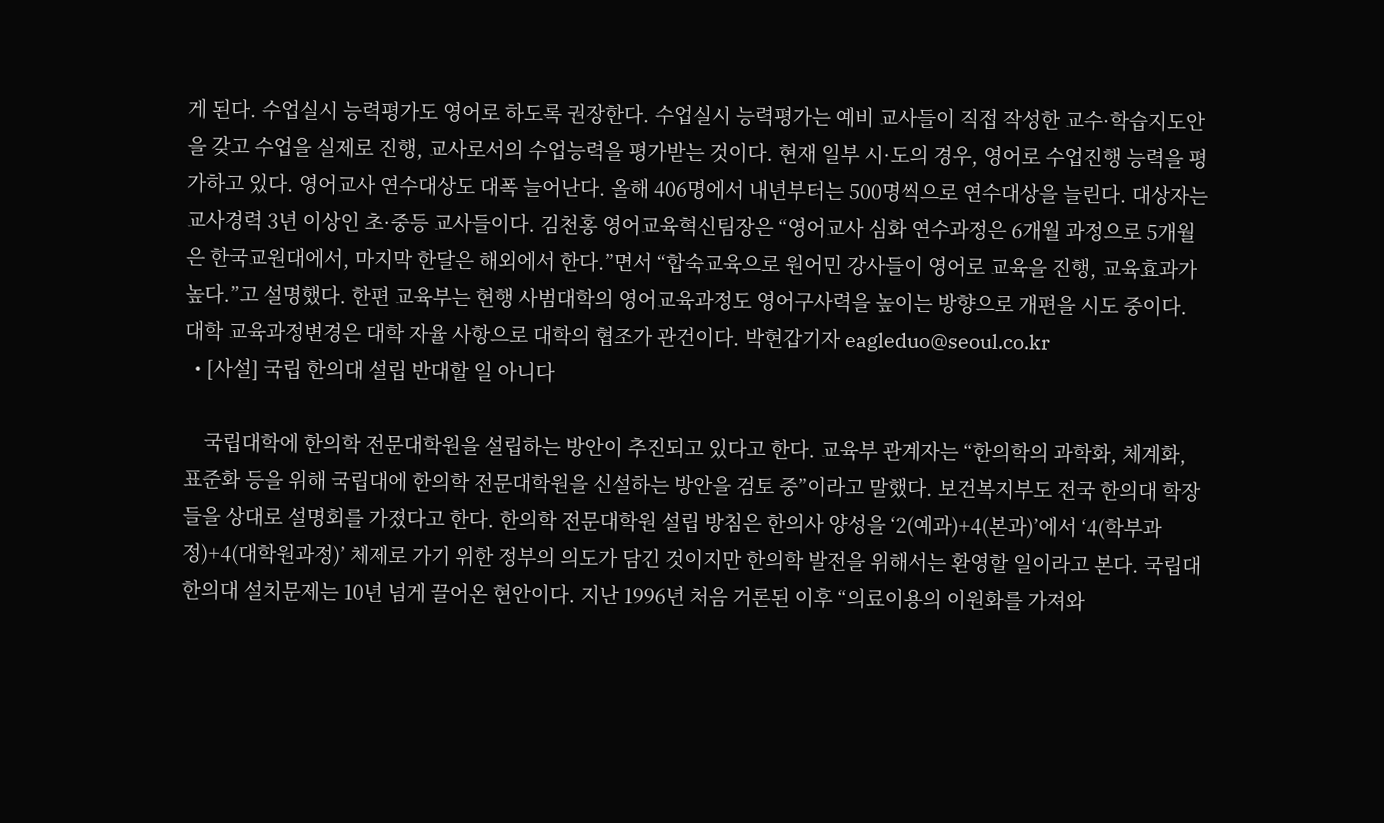게 된다. 수업실시 능력평가도 영어로 하도록 권장한다. 수업실시 능력평가는 예비 교사들이 직접 작성한 교수·학습지도안을 갖고 수업을 실제로 진행, 교사로서의 수업능력을 평가받는 것이다. 현재 일부 시·도의 경우, 영어로 수업진행 능력을 평가하고 있다. 영어교사 연수대상도 대폭 늘어난다. 올해 406명에서 내년부터는 500명씩으로 연수대상을 늘린다. 대상자는 교사경력 3년 이상인 초·중등 교사들이다. 김천홍 영어교육혁신팀장은 “영어교사 심화 연수과정은 6개월 과정으로 5개월은 한국교원대에서, 마지막 한달은 해외에서 한다.”면서 “합숙교육으로 원어민 강사들이 영어로 교육을 진행, 교육효과가 높다.”고 설명했다. 한편 교육부는 현행 사범대학의 영어교육과정도 영어구사력을 높이는 방향으로 개편을 시도 중이다. 대학 교육과정변경은 대학 자율 사항으로 대학의 협조가 관건이다. 박현갑기자 eagleduo@seoul.co.kr
  • [사설] 국립 한의대 설립 반대할 일 아니다

    국립대학에 한의학 전문대학원을 설립하는 방안이 추진되고 있다고 한다. 교육부 관계자는 “한의학의 과학화, 체계화, 표준화 등을 위해 국립대에 한의학 전문대학원을 신설하는 방안을 검토 중”이라고 말했다. 보건복지부도 전국 한의대 학장들을 상대로 설명회를 가졌다고 한다. 한의학 전문대학원 설립 방침은 한의사 양성을 ‘2(예과)+4(본과)’에서 ‘4(학부과정)+4(대학원과정)’ 체제로 가기 위한 정부의 의도가 담긴 것이지만 한의학 발전을 위해서는 환영할 일이라고 본다. 국립대 한의대 설치문제는 10년 넘게 끌어온 현안이다. 지난 1996년 처음 거론된 이후 “의료이용의 이원화를 가져와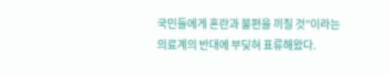국민들에게 혼란과 불편을 끼칠 것”이라는 의료계의 반대에 부딪혀 표류해왔다.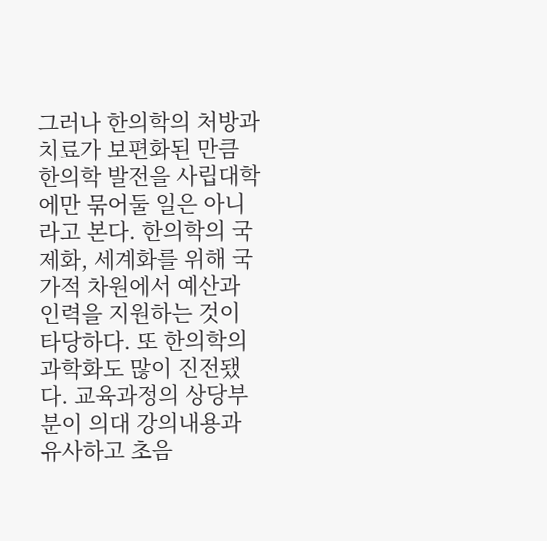그러나 한의학의 처방과 치료가 보편화된 만큼 한의학 발전을 사립대학에만 묶어둘 일은 아니라고 본다. 한의학의 국제화, 세계화를 위해 국가적 차원에서 예산과 인력을 지원하는 것이 타당하다. 또 한의학의 과학화도 많이 진전됐다. 교육과정의 상당부분이 의대 강의내용과 유사하고 초음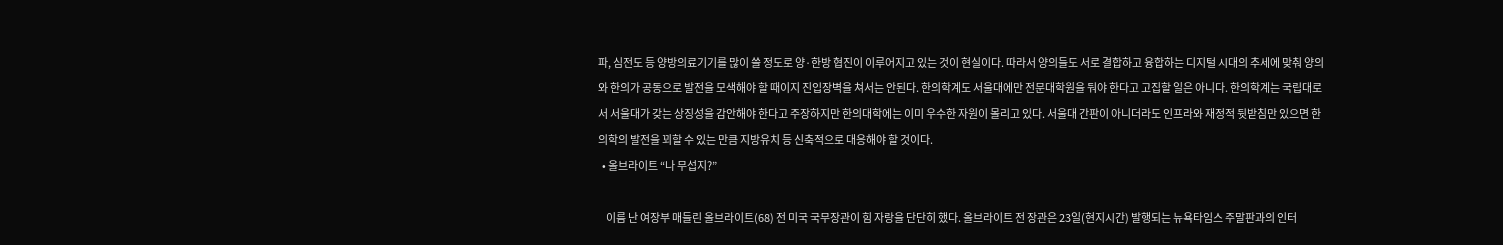파, 심전도 등 양방의료기기를 많이 쓸 정도로 양·한방 협진이 이루어지고 있는 것이 현실이다. 따라서 양의들도 서로 결합하고 융합하는 디지털 시대의 추세에 맞춰 양의와 한의가 공동으로 발전을 모색해야 할 때이지 진입장벽을 쳐서는 안된다. 한의학계도 서울대에만 전문대학원을 둬야 한다고 고집할 일은 아니다. 한의학계는 국립대로서 서울대가 갖는 상징성을 감안해야 한다고 주장하지만 한의대학에는 이미 우수한 자원이 몰리고 있다. 서울대 간판이 아니더라도 인프라와 재정적 뒷받침만 있으면 한의학의 발전을 꾀할 수 있는 만큼 지방유치 등 신축적으로 대응해야 할 것이다.
  • 올브라이트 “나 무섭지?”

    이름 난 여장부 매들린 올브라이트(68) 전 미국 국무장관이 힘 자랑을 단단히 했다. 올브라이트 전 장관은 23일(현지시간) 발행되는 뉴욕타임스 주말판과의 인터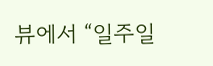뷰에서 “일주일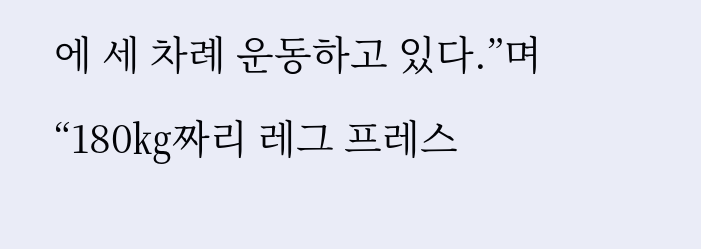에 세 차례 운동하고 있다.”며 “180㎏짜리 레그 프레스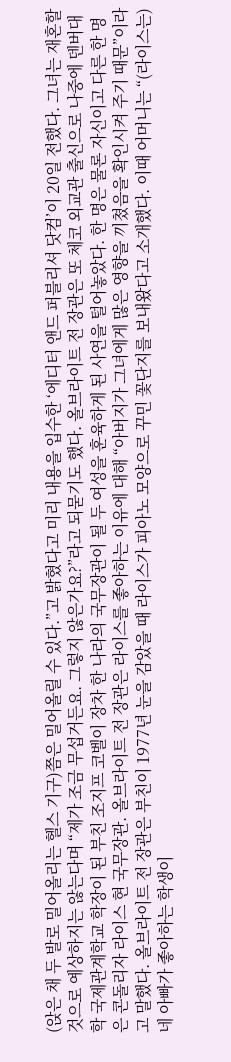(앉은 채 두 발로 밀어올리는 헬스 기구)쯤은 밀어올릴 수 있다.”고 밝혔다고 미리 내용을 입수한 ‘에디터 앤드 퍼블리셔 닷컴’이 20일 전했다. 그녀는 재혼할 것으로 예상하지는 않는다며 “제가 조금 무섭거든요. 그렇지 않은가요?”라고 되묻기도 했다. 올브라이트 전 장관은 또 체코 외교관 출신으로 나중에 덴버대학 국제관계학교 학장이 된 부친 조지프 코벨이 장차 한 나라의 국무장관이 될 두 여성을 훈육하게 된 사연을 털어놓았다. 한 명은 물론 자신이고 다른 한 명은 콘돌리자 라이스 현 국무장관. 올브라이트 전 장관은 라이스를 좋아하는 이유에 대해 “아버지가 그녀에게 많은 영향을 끼쳤음을 확인시켜 주기 때문”이라고 말했다. 올브라이트 전 장관은 부친이 1977년 눈을 감았을 때 라이스가 피아노 모양으로 꾸민 꽃단지를 보내왔다고 소개했다. 이때 어머니는 “(라이스는)네 아빠가 좋아하는 학생이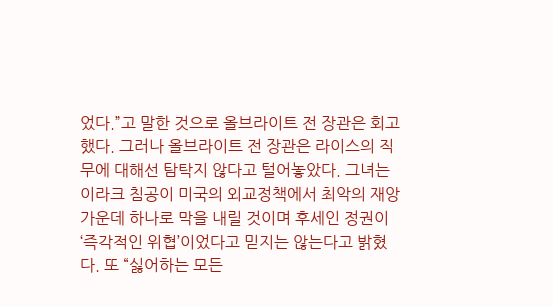었다.”고 말한 것으로 올브라이트 전 장관은 회고했다. 그러나 올브라이트 전 장관은 라이스의 직무에 대해선 탐탁지 않다고 털어놓았다. 그녀는 이라크 침공이 미국의 외교정책에서 최악의 재앙 가운데 하나로 막을 내릴 것이며 후세인 정권이 ‘즉각적인 위협’이었다고 믿지는 않는다고 밝혔다. 또 “싫어하는 모든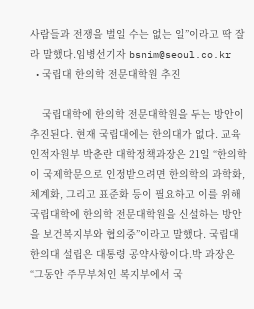사람들과 전쟁을 벌일 수는 없는 일”이라고 딱 잘라 말했다.임병선기자 bsnim@seoul.co.kr
  • 국립대 한의학 전문대학원 추진

    국립대학에 한의학 전문대학원을 두는 방안이 추진된다. 현재 국립대에는 한의대가 없다. 교육인적자원부 박춘란 대학정책과장은 21일 “한의학이 국제학문으로 인정받으려면 한의학의 과학화, 체계화, 그리고 표준화 등이 필요하고 이를 위해 국립대학에 한의학 전문대학원을 신설하는 방안을 보건복지부와 협의중”이라고 말했다. 국립대 한의대 설립은 대통령 공약사항이다.박 과장은 “그동안 주무부처인 복지부에서 국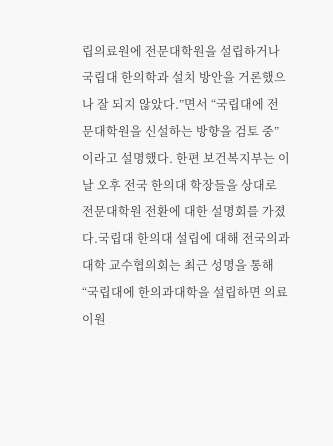립의료원에 전문대학원을 설립하거나 국립대 한의학과 설치 방안을 거론했으나 잘 되지 않았다.”면서 “국립대에 전문대학원을 신설하는 방향을 검토 중”이라고 설명했다. 한편 보건복지부는 이날 오후 전국 한의대 학장들을 상대로 전문대학원 전환에 대한 설명회를 가졌다.국립대 한의대 설립에 대해 전국의과대학 교수협의회는 최근 성명을 통해 “국립대에 한의과대학을 설립하면 의료 이원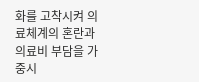화를 고착시켜 의료체계의 혼란과 의료비 부담을 가중시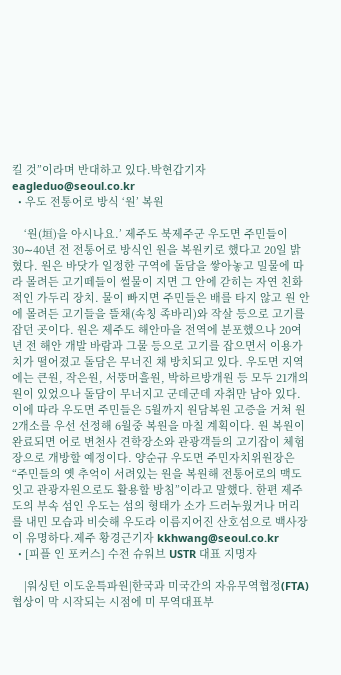킬 것”이라며 반대하고 있다.박현갑기자 eagleduo@seoul.co.kr
  • 우도 전통어로 방식 ‘원’ 복원

    ‘원(垣)을 아시나요.’ 제주도 북제주군 우도면 주민들이 30∼40년 전 전통어로 방식인 원을 복원키로 했다고 20일 밝혔다. 원은 바닷가 일정한 구역에 돌담을 쌓아놓고 밀물에 따라 몰려든 고기떼들이 썰물이 지면 그 안에 갇히는 자연 친화적인 가두리 장치. 물이 빠지면 주민들은 배를 타지 않고 원 안에 몰려든 고기들을 뜰채(속칭 족바리)와 작살 등으로 고기를 잡던 곳이다. 원은 제주도 해안마을 전역에 분포했으나 20여년 전 해안 개발 바람과 그물 등으로 고기를 잡으면서 이용가치가 떨어졌고 돌담은 무너진 채 방치되고 있다. 우도면 지역에는 큰원, 작은원, 서뚱머흘원, 박하르방개원 등 모두 21개의 원이 있었으나 돌담이 무너지고 군데군데 자취만 남아 있다. 이에 따라 우도면 주민들은 5월까지 원담복원 고증을 거쳐 원 2개소를 우선 선정해 6월중 복원을 마칠 계획이다. 원 복원이 완료되면 어로 변천사 견학장소와 관광객들의 고기잡이 체험장으로 개방할 예정이다. 양순규 우도면 주민자치위원장은 “주민들의 옛 추억이 서려있는 원을 복원해 전통어로의 맥도 잇고 관광자원으로도 활용할 방침”이라고 말했다. 한편 제주도의 부속 섬인 우도는 섬의 형태가 소가 드러누웠거나 머리를 내민 모습과 비슷해 우도라 이름지어진 산호섬으로 백사장이 유명하다.제주 황경근기자 kkhwang@seoul.co.kr
  • [피플 인 포커스] 수전 슈워브 USTR 대표 지명자

    |워싱턴 이도운특파원|한국과 미국간의 자유무역협정(FTA) 협상이 막 시작되는 시점에 미 무역대표부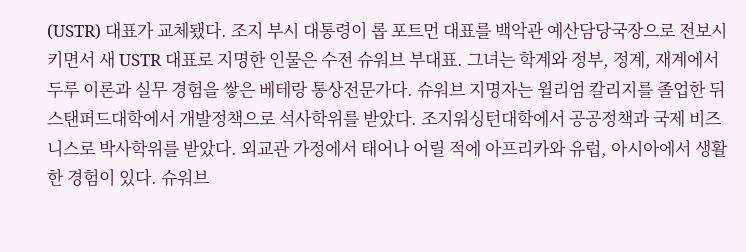(USTR) 대표가 교체됐다. 조지 부시 대통령이 롭 포트먼 대표를 백악관 예산담당국장으로 전보시키면서 새 USTR 대표로 지명한 인물은 수전 슈워브 부대표. 그녀는 학계와 정부, 정계, 재계에서 두루 이론과 실무 경험을 쌓은 베테랑 통상전문가다. 슈워브 지명자는 윌리엄 칼리지를 졸업한 뒤 스탠퍼드대학에서 개발정책으로 석사학위를 받았다. 조지워싱턴대학에서 공공정책과 국제 비즈니스로 박사학위를 받았다. 외교관 가정에서 태어나 어릴 적에 아프리카와 유럽, 아시아에서 생활한 경험이 있다. 슈워브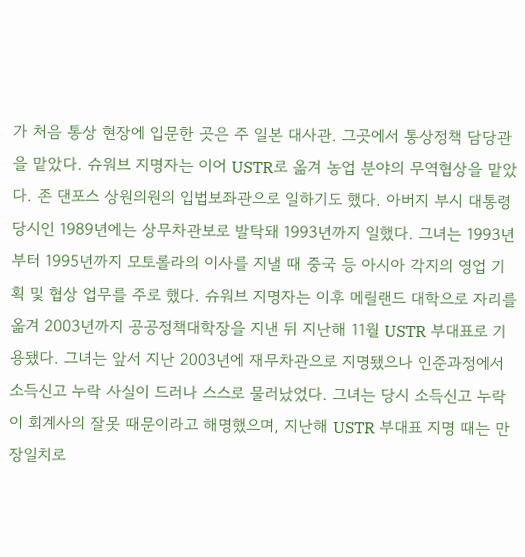가 처음 통상 현장에 입문한 곳은 주 일본 대사관. 그곳에서 통상정책 담당관을 맡았다. 슈워브 지명자는 이어 USTR로 옮겨 농업 분야의 무역협상을 맡았다. 존 댄포스 상원의원의 입법보좌관으로 일하기도 했다. 아버지 부시 대통령 당시인 1989년에는 상무차관보로 발탁돼 1993년까지 일했다. 그녀는 1993년부터 1995년까지 모토롤라의 이사를 지낼 때 중국 등 아시아 각지의 영업 기획 및 협상 업무를 주로 했다. 슈워브 지명자는 이후 메릴랜드 대학으로 자리를 옮겨 2003년까지 공공정책대학장을 지낸 뒤 지난해 11월 USTR 부대표로 기용됐다. 그녀는 앞서 지난 2003년에 재무차관으로 지명됐으나 인준과정에서 소득신고 누락 사실이 드러나 스스로 물러났었다. 그녀는 당시 소득신고 누락이 회계사의 잘못 때문이라고 해명했으며, 지난해 USTR 부대표 지명 때는 만장일치로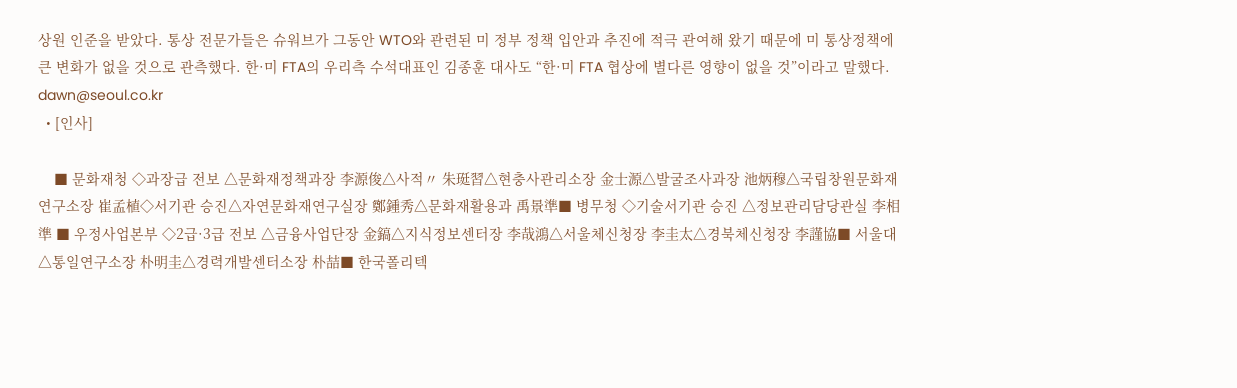상원 인준을 받았다. 통상 전문가들은 슈워브가 그동안 WTO와 관련된 미 정부 정책 입안과 추진에 적극 관여해 왔기 때문에 미 통상정책에 큰 변화가 없을 것으로 관측했다. 한·미 FTA의 우리측 수석대표인 김종훈 대사도 “한·미 FTA 협상에 별다른 영향이 없을 것”이라고 말했다. dawn@seoul.co.kr
  • [인사]

    ■ 문화재청 ◇과장급 전보 △문화재정책과장 李源俊△사적〃 朱珽習△현충사관리소장 金士源△발굴조사과장 池炳穆△국립창원문화재연구소장 崔孟植◇서기관 승진△자연문화재연구실장 鄭鍾秀△문화재활용과 禹景準■ 병무청 ◇기술서기관 승진 △정보관리담당관실 李相準 ■ 우정사업본부 ◇2급·3급 전보 △금융사업단장 金鎬△지식정보센터장 李哉鴻△서울체신청장 李圭太△경북체신청장 李謹協■ 서울대 △통일연구소장 朴明圭△경력개발센터소장 朴喆■ 한국폴리텍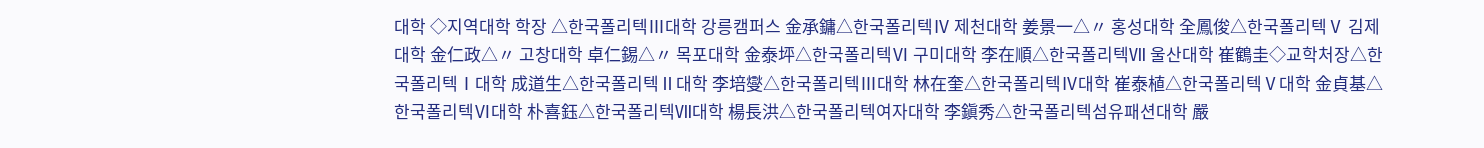대학 ◇지역대학 학장 △한국폴리텍Ⅲ대학 강릉캠퍼스 金承鏞△한국폴리텍Ⅳ 제천대학 姜景一△〃 홍성대학 全鳳俊△한국폴리텍Ⅴ 김제대학 金仁政△〃 고창대학 卓仁錫△〃 목포대학 金泰坪△한국폴리텍Ⅵ 구미대학 李在順△한국폴리텍Ⅶ 울산대학 崔鶴圭◇교학처장△한국폴리텍Ⅰ대학 成道生△한국폴리텍Ⅱ대학 李培燮△한국폴리텍Ⅲ대학 林在奎△한국폴리텍Ⅳ대학 崔泰植△한국폴리텍Ⅴ대학 金貞基△한국폴리텍Ⅵ대학 朴喜鈺△한국폴리텍Ⅶ대학 楊長洪△한국폴리텍여자대학 李鎭秀△한국폴리텍섬유패션대학 嚴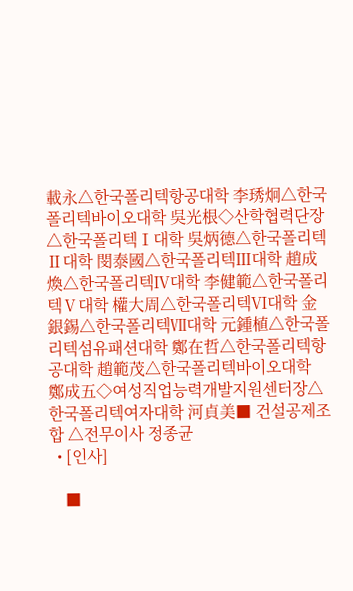載永△한국폴리텍항공대학 李琇炯△한국폴리텍바이오대학 吳光根◇산학협력단장△한국폴리텍Ⅰ대학 吳炳德△한국폴리텍Ⅱ대학 閔泰國△한국폴리텍Ⅲ대학 趙成煥△한국폴리텍Ⅳ대학 李健範△한국폴리텍Ⅴ대학 權大周△한국폴리텍Ⅵ대학 金銀錫△한국폴리텍Ⅶ대학 元鍾植△한국폴리텍섬유패션대학 鄭在哲△한국폴리텍항공대학 趙範茂△한국폴리텍바이오대학 鄭成五◇여성직업능력개발지원센터장△한국폴리텍여자대학 河貞美■ 건설공제조합 △전무이사 정종균
  • [인사]

    ■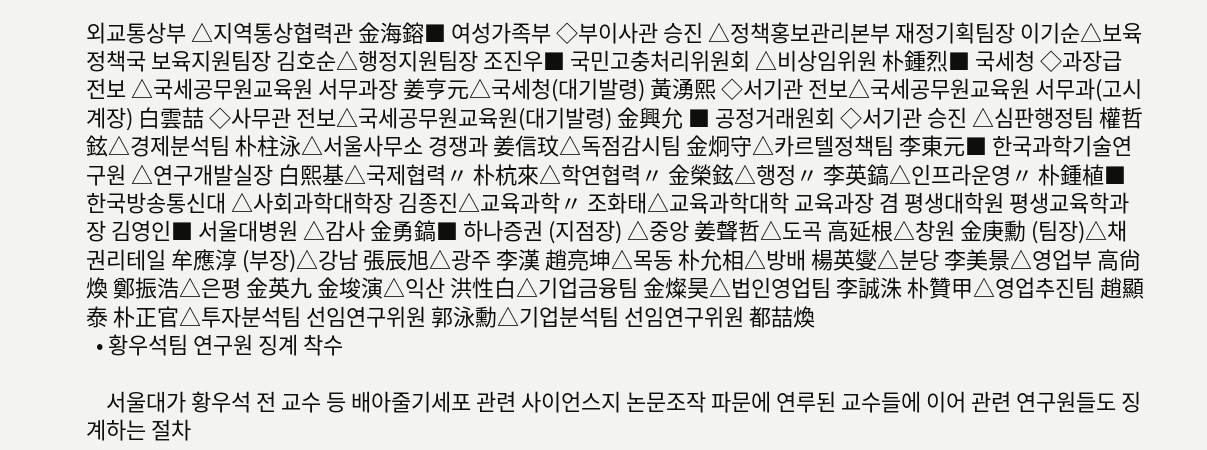외교통상부 △지역통상협력관 金海鎔■ 여성가족부 ◇부이사관 승진 △정책홍보관리본부 재정기획팀장 이기순△보육정책국 보육지원팀장 김호순△행정지원팀장 조진우■ 국민고충처리위원회 △비상임위원 朴鍾烈■ 국세청 ◇과장급 전보 △국세공무원교육원 서무과장 姜亨元△국세청(대기발령) 黃湧熙 ◇서기관 전보△국세공무원교육원 서무과(고시계장) 白雲喆 ◇사무관 전보△국세공무원교육원(대기발령) 金興允 ■ 공정거래원회 ◇서기관 승진 △심판행정팀 權哲鉉△경제분석팀 朴柱泳△서울사무소 경쟁과 姜信玟△독점감시팀 金炯守△카르텔정책팀 李東元■ 한국과학기술연구원 △연구개발실장 白熙基△국제협력〃 朴杭來△학연협력〃 金榮鉉△행정〃 李英鎬△인프라운영〃 朴鍾植■ 한국방송통신대 △사회과학대학장 김종진△교육과학〃 조화태△교육과학대학 교육과장 겸 평생대학원 평생교육학과장 김영인■ 서울대병원 △감사 金勇鎬■ 하나증권 (지점장) △중앙 姜聲哲△도곡 高延根△창원 金庚勳 (팀장)△채권리테일 牟應淳 (부장)△강남 張辰旭△광주 李漢 趙亮坤△목동 朴允相△방배 楊英燮△분당 李美景△영업부 高尙煥 鄭振浩△은평 金英九 金埈演△익산 洪性白△기업금융팀 金燦昊△법인영업팀 李誠洙 朴贊甲△영업추진팀 趙顯泰 朴正官△투자분석팀 선임연구위원 郭泳勳△기업분석팀 선임연구위원 都喆煥
  • 황우석팀 연구원 징계 착수

    서울대가 황우석 전 교수 등 배아줄기세포 관련 사이언스지 논문조작 파문에 연루된 교수들에 이어 관련 연구원들도 징계하는 절차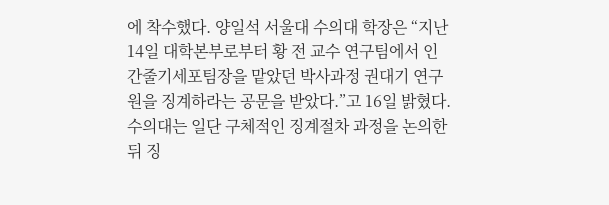에 착수했다. 양일석 서울대 수의대 학장은 “지난 14일 대학본부로부터 황 전 교수 연구팀에서 인간줄기세포팀장을 맡았던 박사과정 권대기 연구원을 징계하라는 공문을 받았다.”고 16일 밝혔다. 수의대는 일단 구체적인 징계절차 과정을 논의한 뒤 징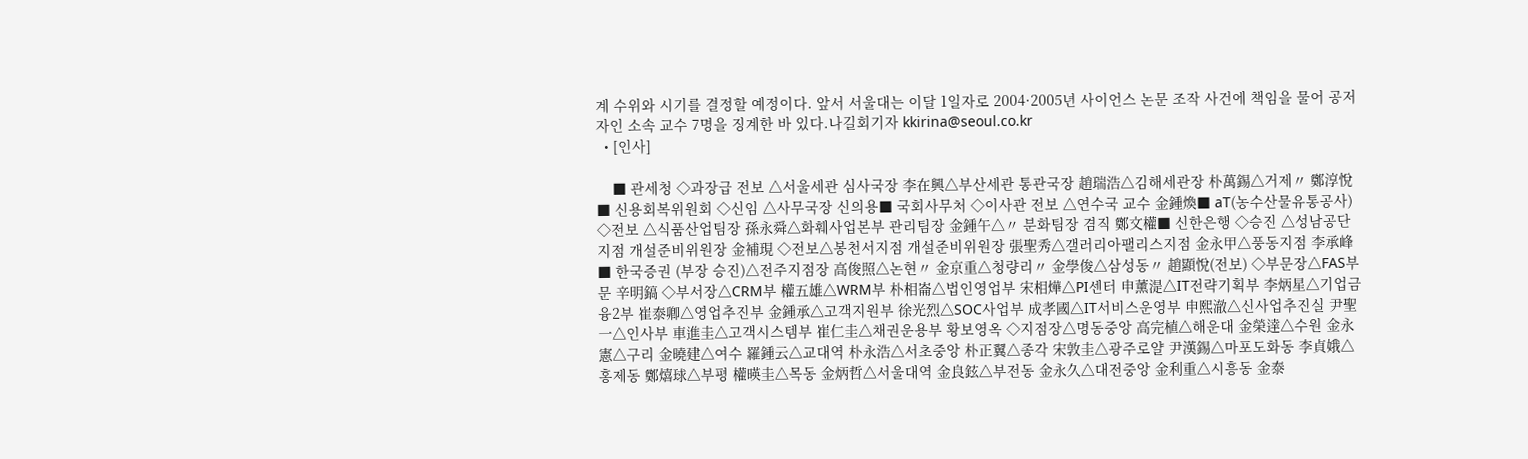계 수위와 시기를 결정할 예정이다. 앞서 서울대는 이달 1일자로 2004·2005년 사이언스 논문 조작 사건에 책임을 물어 공저자인 소속 교수 7명을 징계한 바 있다.나길회기자 kkirina@seoul.co.kr
  • [인사]

    ■ 관세청 ◇과장급 전보 △서울세관 심사국장 李在興△부산세관 통관국장 趙瑞浩△김해세관장 朴萬錫△거제〃 鄭淳悅■ 신용회복위원회 ◇신임 △사무국장 신의용■ 국회사무처 ◇이사관 전보 △연수국 교수 金鍾煥■ aT(농수산물유통공사) ◇전보 △식품산업팀장 孫永舜△화훼사업본부 관리팀장 金鍾午△〃 분화팀장 겸직 鄭文權■ 신한은행 ◇승진 △성남공단지점 개설준비위원장 金補現 ◇전보△봉천서지점 개설준비위원장 張聖秀△갤러리아팰리스지점 金永甲△풍동지점 李承峰■ 한국증권 (부장 승진)△전주지점장 高俊照△논현〃 金京重△청량리〃 金學俊△삼성동〃 趙顯悅(전보) ◇부문장△FAS부문 辛明鎬 ◇부서장△CRM부 權五雄△WRM부 朴相崙△법인영업부 宋相燁△PI센터 申薰湜△IT전략기획부 李炳星△기업금융2부 崔泰卿△영업추진부 金鍾承△고객지원부 徐光烈△SOC사업부 成孝國△IT서비스운영부 申熙澈△신사업추진실 尹聖一△인사부 車進圭△고객시스템부 崔仁圭△채권운용부 황보영옥 ◇지점장△명동중앙 高完植△해운대 金榮達△수원 金永憲△구리 金曉建△여수 羅鍾云△교대역 朴永浩△서초중앙 朴正翼△종각 宋敦圭△광주로얄 尹漢錫△마포도화동 李貞娥△홍제동 鄭熺球△부평 權暎圭△목동 金炳哲△서울대역 金良鉉△부전동 金永久△대전중앙 金利重△시흥동 金泰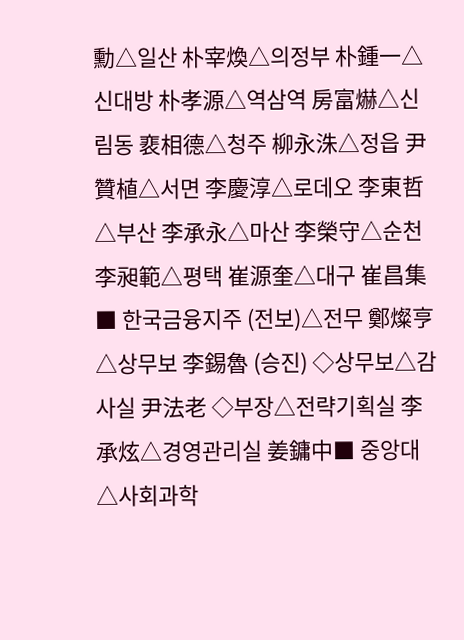勳△일산 朴宰煥△의정부 朴鍾一△신대방 朴孝源△역삼역 房富爀△신림동 裵相德△청주 柳永洙△정읍 尹贊植△서면 李慶淳△로데오 李東哲△부산 李承永△마산 李榮守△순천 李昶範△평택 崔源奎△대구 崔昌集■ 한국금융지주 (전보)△전무 鄭燦亨△상무보 李錫魯 (승진) ◇상무보△감사실 尹法老 ◇부장△전략기획실 李承炫△경영관리실 姜鏞中■ 중앙대 △사회과학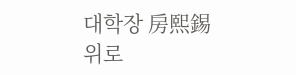대학장 房熙錫
위로